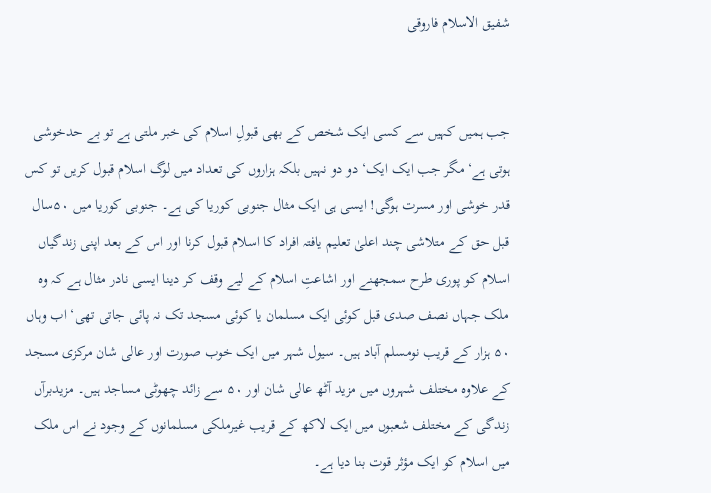شفیق الاسلام فاروقی


جب ہمیں کہیں سے کسی ایک شخص کے بھی قبولِ اسلام کی خبر ملتی ہے تو بے حدخوشی ہوتی ہے‘ مگر جب ایک ایک‘ دو دو نہیں بلکہ ہزاروں کی تعداد میں لوگ اسلام قبول کریں تو کس قدر خوشی اور مسرت ہوگی! ایسی ہی ایک مثال جنوبی کوریا کی ہے۔ جنوبی کوریا میں ۵۰سال قبل حق کے متلاشی چند اعلیٰ تعلیم یافتہ افراد کا اسلام قبول کرنا اور اس کے بعد اپنی زندگیاں اسلام کو پوری طرح سمجھنے اور اشاعتِ اسلام کے لیے وقف کر دینا ایسی نادر مثال ہے کہ وہ ملک جہاں نصف صدی قبل کوئی ایک مسلمان یا کوئی مسجد تک نہ پائی جاتی تھی‘ اب وہاں ۵۰ ہزار کے قریب نومسلم آباد ہیں۔ سیول شہر میں ایک خوب صورت اور عالی شان مرکزی مسجد کے علاوہ مختلف شہروں میں مزید آٹھ عالی شان اور ۵۰ سے زائد چھوٹی مساجد ہیں۔ مزیدبرآں زندگی کے مختلف شعبوں میں ایک لاکھ کے قریب غیرملکی مسلمانوں کے وجود نے اس ملک میں اسلام کو ایک مؤثر قوت بنا دیا ہے۔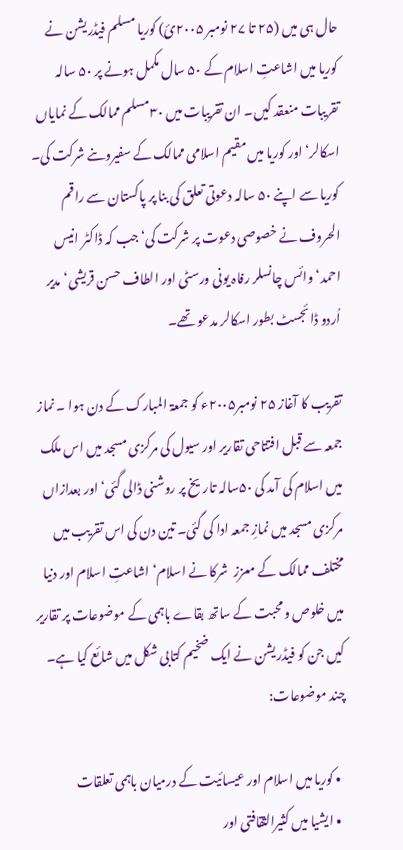حال ہی میں (۲۵ تا ۲۷ نومبر ۲۰۰۵ئ) کوریا مسلم فیڈریشن نے کوریا میں اشاعتِ اسلام کے ۵۰ سال مکمل ہونے پر ۵۰ سالہ تقریبات منعقد کیں۔ ان تقریبات میں ۳۰مسلم ممالک کے نمایاں اسکالر‘ اور کوریا میں مقیم اسلامی ممالک کے سفیروںنے شرکت کی۔ کوریا سے اپنے ۵۰ سالہ دعوتی تعلق کی بنا پر پاکستان سے راقم الحروف نے خصوصی دعوت پر شرکت کی‘ جب کہ ڈاکٹر انیس احمد‘ وائس چانسلر رفاہ یونی ورسٹی اور الطاف حسن قریشی‘مدیر اُردو ڈائجسٹ بطور اسکالر مدعو تھے۔

تقریب کا آغاز ۲۵ نومبر۲۰۰۵ء کو جمعۃ المبارک کے دن ہوا ۔ نماز جمعہ سے قبل افتتاحی تقاریر اور سیول کی مرکزی مسجد میں اس ملک میں اسلام کی آمد کی ۵۰سالہ تاریخ پر روشنی ڈالی گئی‘ اور بعدازاں مرکزی مسجد میں نمازِ جمعہ ادا کی گئی۔ تین دن کی اس تقریب میں مختلف ممالک کے معزز  شرکا نے اسلام‘ اشاعتِ اسلام اور دنیا میں خلوص و محبت کے ساتھ بقاے باہمی کے موضوعات پر تقاریر کیں جن کو فیڈریشن نے ایک ضخیم کتابی شکل میں شائع کیا ہے۔ چند موضوعات:

  • کوریا میں اسلام اور عیسائیت کے درمیان باہمی تعلقات
  • ایشیا میں کثیرالثقافتی اور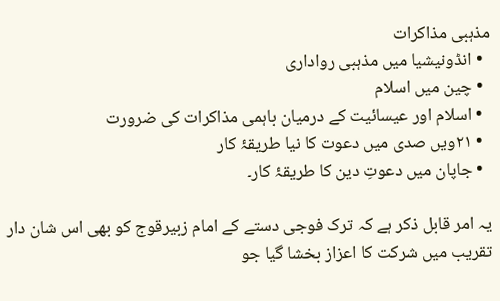مذہبی مذاکرات
  • انڈونیشیا میں مذہبی رواداری
  • چین میں اسلام
  • اسلام اور عیسائیت کے درمیان باہمی مذاکرات کی ضرورت
  • ۲۱ویں صدی میں دعوت کا نیا طریقۂ کار
  • جاپان میں دعوتِ دین کا طریقۂ کار۔

یہ امر قابل ذکر ہے کہ ترک فوجی دستے کے امام زبیرقوج کو بھی اس شان دار تقریب میں شرکت کا اعزاز بخشا گیا جو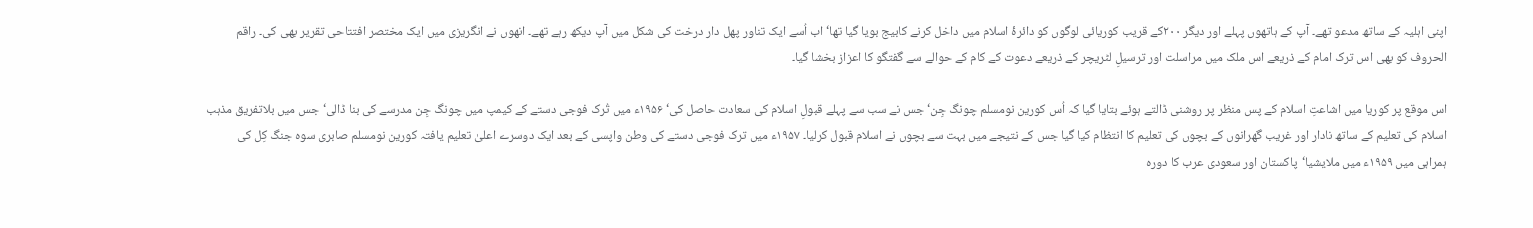اپنی اہلیہ کے ساتھ مدعو تھے۔ آپ کے ہاتھوں پہلے اور دیگر ۲۰۰کے قریب کوریائی لوگوں کو دائرۂ اسلام میں داخل کرنے کابیج بویا گیا تھا‘ اب اُسے ایک تناور پھل دار درخت کی شکل میں آپ دیکھ رہے تھے۔ انھوں نے انگریزی میں ایک مختصر افتتاحی تقریر بھی کی۔ راقم الحروف کو بھی اس ترک امام کے ذریعے اس ملک میں مراسلت اور ترسیلِ لٹریچر کے ذریعے دعوت کے کام کے حوالے سے گفتگو کا اعزاز بخشا گیا۔

اس موقع پر کوریا میں اشاعتِ اسلام کے پس منظر پر روشنی ڈالتے ہوئے بتایا گیا کہ اُس کورین نومسلم چونگ جِن‘ جس نے سب سے پہلے قبولِ اسلام کی سعادت حاصل کی‘ ۱۹۵۶ء میں تُرک فوجی دستے کے کیمپ میں چونگ جِن مدرسے کی بنا ڈالی‘ جس میں بلاتفریق مذہب اسلام کی تعلیم کے ساتھ نادار اور غریب گھرانوں کے بچوں کی تعلیم کا انتظام کیا گیا جس کے نتیجے میں بہت سے بچوں نے اسلام قبول کرلیا۔ ۱۹۵۷ء میں ترک فوجی دستے کی وطن واپسی کے بعد ایک دوسرے اعلیٰ تعلیم یافتہ کورین نومسلم صابری سوہ جنگ کِل کی ہمراہی میں ۱۹۵۹ء میں ملایشیا‘پاکستان اور سعودی عرب کا دورہ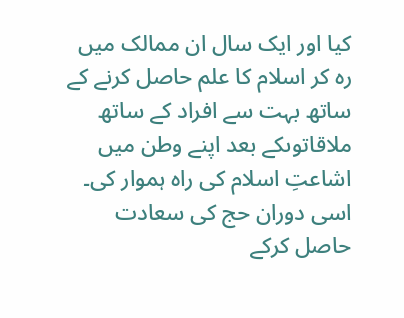کیا اور ایک سال ان ممالک میں رہ کر اسلام کا علم حاصل کرنے کے ساتھ بہت سے افراد کے ساتھ ملاقاتوںکے بعد اپنے وطن میں اشاعتِ اسلام کی راہ ہموار کی۔ اسی دوران حج کی سعادت حاصل کرکے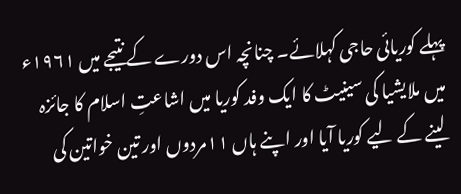پہلے کوریائی حاجی کہلائے۔ چنانچہ اس دورے کے نتیجے میں ۱۹۶۱ء میں ملایشیا کی سینیٹ کا ایک وفد کوریا میں اشاعتِ اسلام کا جائزہ لینے کے لیے کوریا آیا اور اپنے ہاں ۱۱مردوں اور تین خواتین کی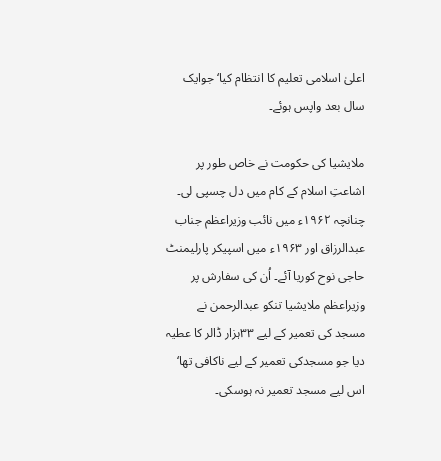اعلیٰ اسلامی تعلیم کا انتظام کیا‘ جوایک سال بعد واپس ہوئے۔

ملایشیا کی حکومت نے خاص طور پر اشاعتِ اسلام کے کام میں دل چسپی لی۔ چنانچہ ۱۹۶۲ء میں نائب وزیراعظم جناب عبدالرزاق اور ۱۹۶۳ء میں اسپیکر پارلیمنٹ حاجی نوح کوریا آئے۔ اُن کی سفارش پر وزیراعظم ملایشیا تنکو عبدالرحمن نے مسجد کی تعمیر کے لیے ۳۳ہزار ڈالر کا عطیہ دیا جو مسجدکی تعمیر کے لیے ناکافی تھا‘ اس لیے مسجد تعمیر نہ ہوسکی۔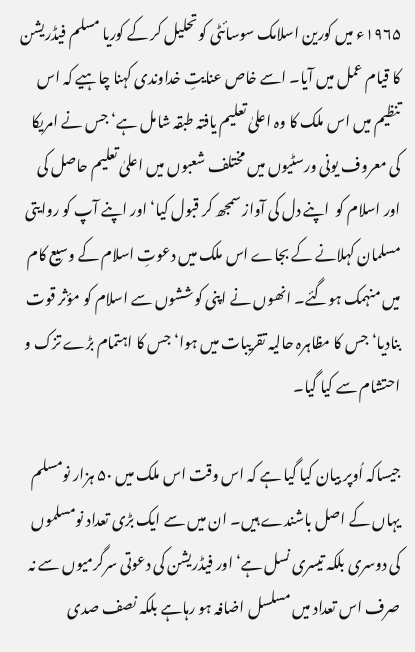۱۹۶۵ء میں کورین اسلامک سوسائٹی کو تحلیل کر کے کوریا مسلم فیڈریشن کا قیام عمل میں آیا۔ اسے خاص عنایتِ خداوندی کہنا چاہیے کہ اس تنظیم میں اس ملک کا وہ اعلیٰ تعلیم یافتہ طبقہ شامل ہے‘ جس نے امریکا کی معروف یونی ورسٹیوں میں مختلف شعبوں میں اعلیٰ تعلیم حاصل کی اور اسلام کو  اپنے دل کی آواز سمجھ کر قبول کیا‘ اور اپنے آپ کو روایتی مسلمان کہلانے کے بجاے اس ملک میں دعوتِ اسلام کے وسیع کام میں منہمک ہوگئے۔ انھوں نے اپنی کوششوں سے اسلام کو مؤثر قوت بنادیا‘ جس کا مظاہرہ حالیہ تقریبات میں ہوا‘ جس کا اہتمام بڑے تزک و احتشام سے کیا گیا۔

جیساکہ اُوپر بیان کیا گیا ہے کہ اس وقت اس ملک میں ۵۰ ہزار نومسلم یہاں کے اصل باشندے ہیں۔ ان میں سے ایک بڑی تعداد نومسلموں کی دوسری بلکہ تیسری نسل ہے‘اور فیڈریشن کی دعوتی سرگرمیوں سے نہ صرف اس تعداد میں مسلسل اضافہ ہو رہاہے بلکہ نصف صدی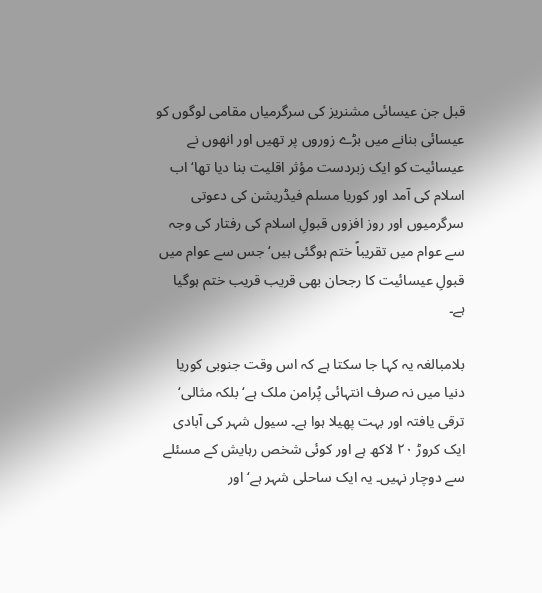قبل جن عیسائی مشنریز کی سرگرمیاں مقامی لوگوں کو عیسائی بنانے میں بڑے زوروں پر تھیں اور انھوں نے عیسائیت کو ایک زبردست مؤثر اقلیت بنا دیا تھا‘ اب اسلام کی آمد اور کوریا مسلم فیڈریشن کی دعوتی سرگرمیوں اور روز افزوں قبولِ اسلام کی رفتار کی وجہ سے عوام میں تقریباً ختم ہوگئی ہیں‘ جس سے عوام میں قبولِ عیسائیت کا رجحان بھی قریب قریب ختم ہوگیا ہے۔

بلامبالغہ یہ کہا جا سکتا ہے کہ اس وقت جنوبی کوریا دنیا میں نہ صرف انتہائی پُرامن ملک ہے‘ بلکہ مثالی‘ ترقی یافتہ اور بہت پھیلا ہوا ہے۔ سیول شہر کی آبادی ایک کروڑ ۲۰ لاکھ ہے اور کوئی شخص رہایش کے مسئلے سے دوچار نہیں۔ یہ ایک ساحلی شہر ہے‘ اور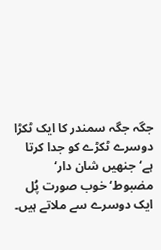جگہ جگہ سمندر کا ایک ٹکڑا دوسرے ٹکڑے کو جدا کرتا ہے‘جنھیں شان دار‘ مضبوط‘ خوب صورت پُل ایک دوسرے سے ملاتے ہیں۔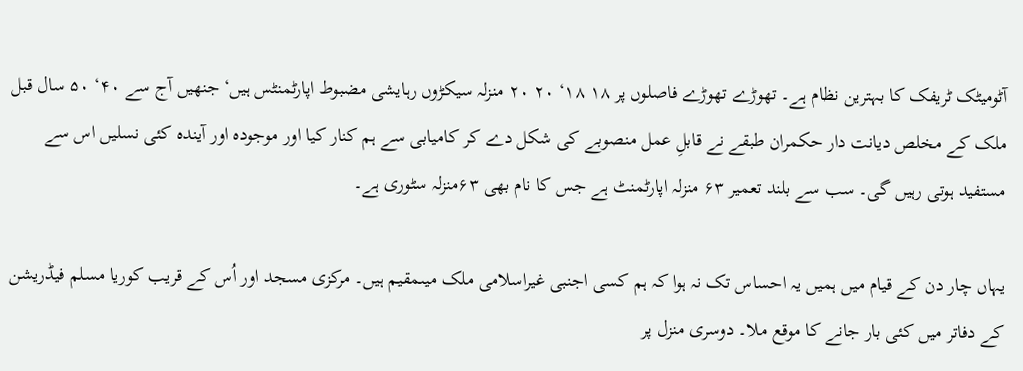آٹومیٹک ٹریفک کا بہترین نظام ہے۔ تھوڑے تھوڑے فاصلوں پر ۱۸ ۱۸‘ ۲۰ ۲۰ منزلہ سیکڑوں رہایشی مضبوط اپارٹمنٹس ہیں‘ جنھیں آج سے ۴۰‘ ۵۰ سال قبل ملک کے مخلص دیانت دار حکمران طبقے نے قابلِ عمل منصوبے کی شکل دے کر کامیابی سے ہم کنار کیا اور موجودہ اور آیندہ کئی نسلیں اس سے مستفید ہوتی رہیں گی۔ سب سے بلند تعمیر ۶۳ منزلہ اپارٹمنٹ ہے جس کا نام بھی ۶۳منزلہ سٹوری ہے۔

یہاں چار دن کے قیام میں ہمیں یہ احساس تک نہ ہوا کہ ہم کسی اجنبی غیراسلامی ملک میںمقیم ہیں۔ مرکزی مسجد اور اُس کے قریب کوریا مسلم فیڈریشن کے دفاتر میں کئی بار جانے کا موقع ملا۔ دوسری منزل پر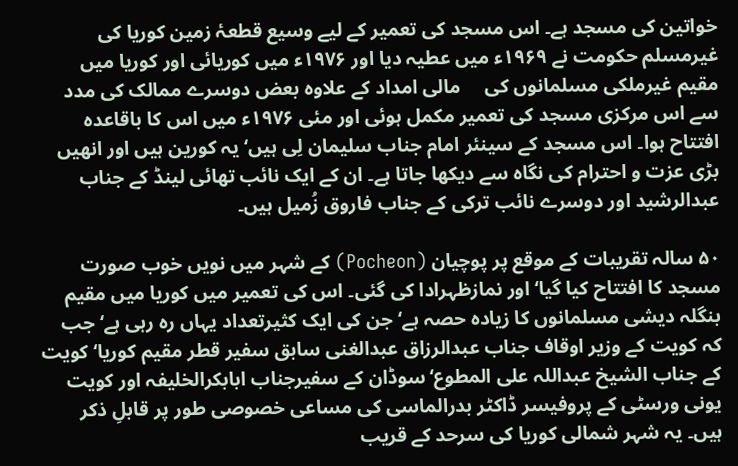خواتین کی مسجد ہے۔ اس مسجد کی تعمیر کے لیے وسیع قطعۂ زمین کوریا کی غیرمسلم حکومت نے ۱۹۶۹ء میں عطیہ دیا اور ۱۹۷۶ء میں کوریائی اور کوریا میں مقیم غیرملکی مسلمانوں کی     مالی امداد کے علاوہ بعض دوسرے ممالک کی مدد سے اس مرکزی مسجد کی تعمیر مکمل ہوئی اور مئی ۱۹۷۶ء میں اس کا باقاعدہ افتتاح ہوا۔ اس مسجد کے سینئر امام جناب سلیمان لِی ہیں‘ یہ کورین ہیں اور انھیں بڑی عزت و احترام کی نگاہ سے دیکھا جاتا ہے۔ ان کے ایک نائب تھائی لینڈ کے جناب عبدالرشید اور دوسرے نائب ترکی کے جناب فاروق زُمیل ہیں۔

۵۰ سالہ تقریبات کے موقع پر پوچیان (Pocheon) کے شہر میں نویں خوب صورت مسجد کا افتتاح کیا گیا‘ اور نمازظہرادا کی گئی۔ اس کی تعمیر میں کوریا میں مقیم بنگلہ دیشی مسلمانوں کا زیادہ حصہ ہے‘ جن کی ایک کثیرتعداد یہاں رہ رہی ہے‘ جب کہ کویت کے وزیر اوقاف جناب عبدالرزاق عبدالغنی سابق سفیر قطر مقیم کوریا‘ کویت کے جناب الشیخ عبداللہ علی المطوع‘سوڈان کے سفیرجناب ابابکرالخلیفہ اور کویت یونی ورسٹی کے پروفیسر ڈاکٹر بدرالماسی کی مساعی خصوصی طور پر قابلِ ذکر ہیں۔ یہ شہر شمالی کوریا کی سرحد کے قریب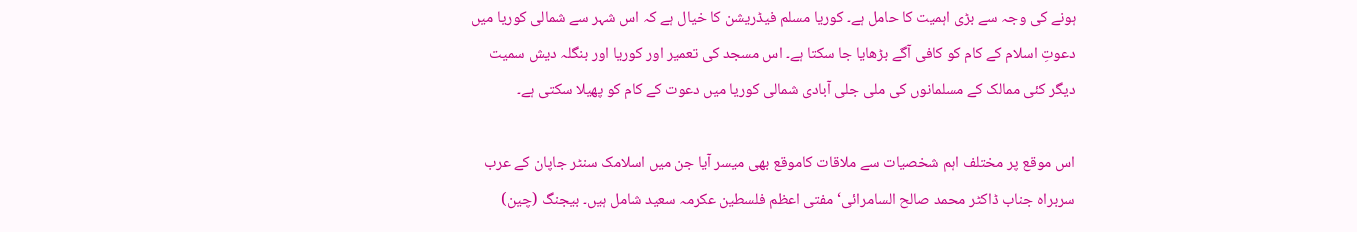ہونے کی وجہ سے بڑی اہمیت کا حامل ہے۔ کوریا مسلم فیڈریشن کا خیال ہے کہ اس شہر سے شمالی کوریا میں دعوتِ اسلام کے کام کو کافی آگے بڑھایا جا سکتا ہے۔ اس مسجد کی تعمیر اور کوریا اور بنگلہ دیش سمیت دیگر کئی ممالک کے مسلمانوں کی ملی جلی آبادی شمالی کوریا میں دعوت کے کام کو پھیلا سکتی ہے۔

اس موقع پر مختلف اہم شخصیات سے ملاقات کاموقع بھی میسر آیا جن میں اسلامک سنٹر جاپان کے عرب سربراہ جناب ڈاکٹر محمد صالح السامرائی‘ مفتی اعظم فلسطین عکرمہ سعید شامل ہیں۔ بیجنگ (چین)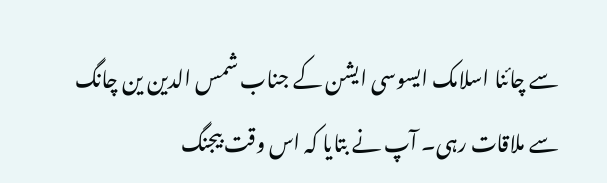سے چائنا اسلامک ایسوسی ایشن کے جناب شمس الدین ین چانگ سے ملاقات رہی۔ آپ نے بتایا کہ اس وقت بیجنگ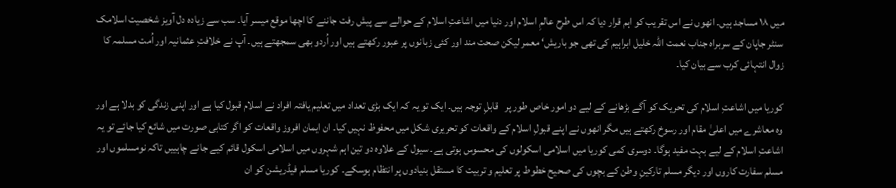میں ۱۸ مساجد ہیں۔ انھوں نے اس تقریب کو اہم قرار دیا کہ اس طرح عالمِ اسلام اور دنیا میں اشاعتِ اسلام کے حوالے سے پیش رفت جاننے کا اچھا موقع میسر آیا۔ سب سے زیادہ دل آویز شخصیت اسلامک سنٹر جاپان کے سربراہ جناب نعمت اللہ خلیل ابراہیم کی تھی جو باریش‘ معمر لیکن صحت مند اور کئی زبانوں پر عبور رکھتے ہیں اور اُردو بھی سمجھتے ہیں۔ آپ نے خلافتِ عثمانیہ اور اُمت مسلمہ کا زوال انتہائی کرب سے بیان کیا۔

کوریا میں اشاعتِ اسلام کی تحریک کو آگے بڑھانے کے لیے دو امور خاص طور پر   قابلِ توجہ ہیں۔ ایک تو یہ کہ ایک بڑی تعداد میں تعلیم یافتہ افراد نے اسلام قبول کیا ہے اور اپنی زندگی کو بدلا ہے اور وہ معاشرے میں اعلیٰ مقام اور رسوخ رکھتے ہیں مگر انھوں نے اپنے قبولِ اسلام کے واقعات کو تحریری شکل میں محفوظ نہیں کیا۔ ان ایمان افروز واقعات کو اگر کتابی صورت میں شائع کیا جائے تو یہ اشاعتِ اسلام کے لیے بہت مفید ہوگا۔ دوسری کمی کوریا میں اسلامی اسکولوں کی محسوس ہوتی ہے۔ سیول کے علاوہ دو تین اہم شہروں میں اسلامی اسکول قائم کیے جانے چاہییں تاکہ نومسلموں اور مسلم سفارت کاروں اور دیگر مسلم تارکینِ وطن کے بچوں کی صحیح خطوط پر تعلیم و تربیت کا مستقل بنیادوں پر انتظام ہوسکے۔ کوریا مسلم فیڈریشن کو ان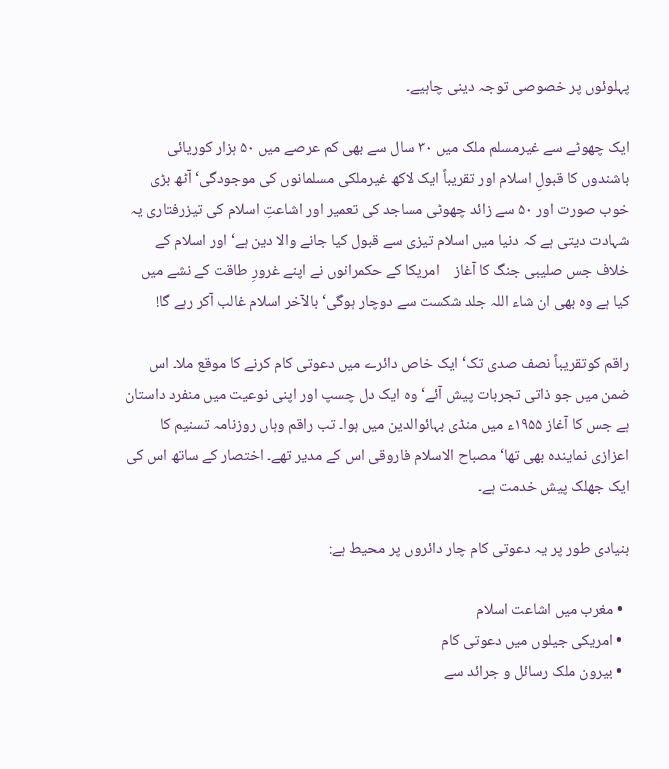پہلوئوں پر خصوصی توجہ دینی چاہیے۔

ایک چھوٹے سے غیرمسلم ملک میں ۳۰ سال سے بھی کم عرصے میں ۵۰ ہزار کوریائی باشندوں کا قبولِ اسلام اور تقریباً ایک لاکھ غیرملکی مسلمانوں کی موجودگی‘ آٹھ بڑی خوب صورت اور ۵۰ سے زائد چھوٹی مساجد کی تعمیر اور اشاعتِ اسلام کی تیزرفتاری یہ شہادت دیتی ہے کہ دنیا میں اسلام تیزی سے قبول کیا جانے والا دین ہے‘ اور اسلام کے خلاف جس صلیبی جنگ کا آغاز    امریکا کے حکمرانوں نے اپنے غرورِ طاقت کے نشے میں کیا ہے وہ بھی ان شاء اللہ جلد شکست سے دوچار ہوگی‘ بالآخر اسلام غالب آکر رہے گا!

راقم کوتقریباً نصف صدی تک‘ ایک خاص دائرے میں دعوتی کام کرنے کا موقع ملا۔ اس ضمن میں جو ذاتی تجربات پیش آئے‘ وہ ایک دل چسپ اور اپنی نوعیت میں منفرد داستان ہے جس کا آغاز ۱۹۵۵ء میں منڈی بہائوالدین میں ہوا۔ تب راقم وہاں روزنامہ تسنیم کا اعزازی نمایندہ بھی تھا‘ مصباح الاسلام فاروقی اس کے مدیر تھے۔ اختصار کے ساتھ اس کی ایک جھلک پیش خدمت ہے۔

بنیادی طور پر یہ دعوتی کام چار دائروں پر محیط ہے:

  • مغرب میں اشاعت اسلام
  • امریکی جیلوں میں دعوتی کام
  • بیرون ملک رسائل و جرائد سے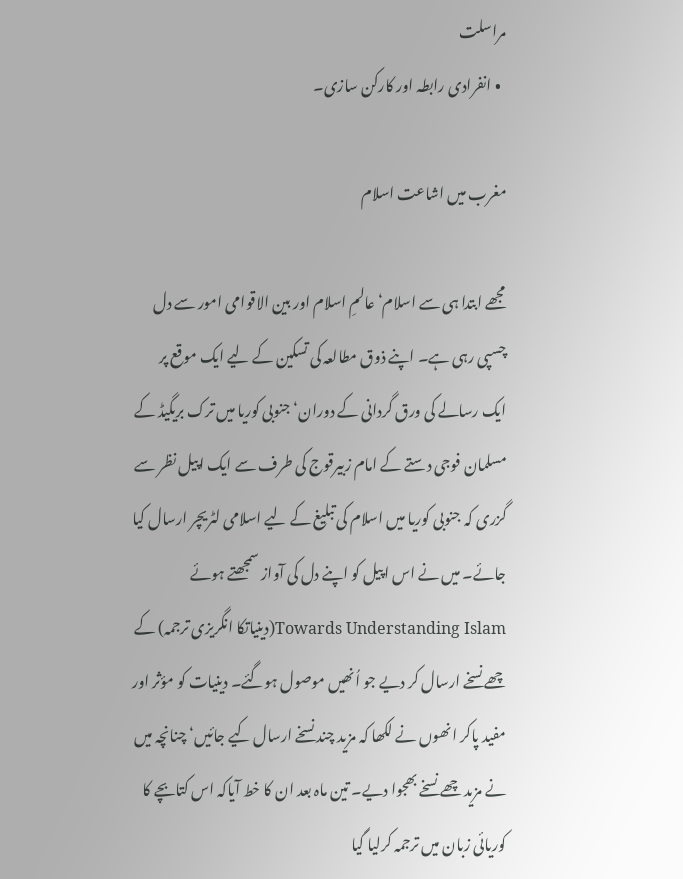مراسلت
  • انفرادی رابطہ اور کارکن سازی۔

مغرب میں اشاعت اسلام

مجھے ابتدا ہی سے اسلام‘ عالمِ اسلام اور بین الاقوامی امور سے دل چسپی رہی ہے۔ اپنے ذوق مطالعہ کی تسکین کے لیے ایک موقع پر ایک رسالے کی ورق گردانی کے دوران‘ جنوبی کوریا میں ترک بریگیڈ کے مسلمان فوجی دستے کے امام زبیرقوج کی طرف سے ایک اپیل نظر سے گزری کہ جنوبی کوریا میں اسلام کی تبلیغ کے لیے اسلامی لٹریچر ارسال کیا جائے۔ میں نے اس اپیل کو اپنے دل کی آواز سمجھتے ہوئے Towards Understanding Islam(دینیاتکا انگریزی ترجمہ) کے چھے نسخے ارسال کر دیے جو اُنھیں موصول ہوگئے۔ دینیات کو مؤثر اور مفید پاکر انھوں نے لکھا کہ مزید چند نسخے ارسال کیے جائیں‘ چنانچہ میں نے مزید چھے نسخے بھجوا دیے۔ تین ماہ بعد ان کا خط آیاکہ اس کتابچے کا کوریائی زبان میں ترجمہ کرلیا گیا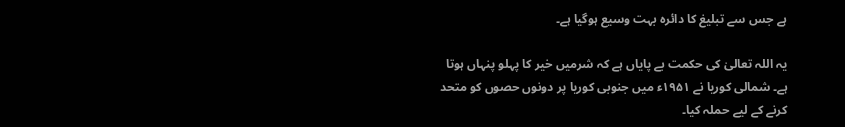ہے جس سے تبلیغ کا دائرہ بہت وسیع ہوگیا ہے۔

یہ اللہ تعالیٰ کی حکمت بے پایاں ہے کہ شرمیں خیر کا پہلو پنہاں ہوتا ہے۔ شمالی کوریا نے ۱۹۵۱ء میں جنوبی کوریا پر دونوں حصوں کو متحد کرنے کے لیے حملہ کیا۔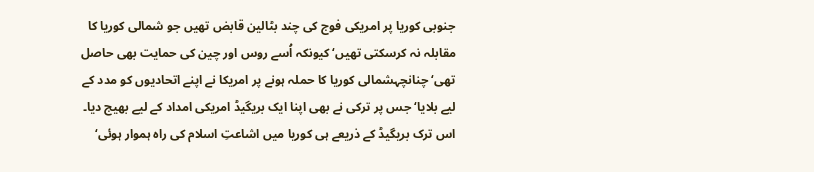جنوبی کوریا پر امریکی فوج کی چند بٹالین قابض تھیں جو شمالی کوریا کا مقابلہ نہ کرسکتی تھیں‘ کیونکہ اُسے روس اور چین کی حمایت بھی حاصل تھی‘ چنانچہشمالی کوریا کا حملہ ہونے پر امریکا نے اپنے اتحادیوں کو مدد کے لیے بلایا‘ جس پر ترکی نے بھی اپنا ایک بریگیڈ امریکی امداد کے لیے بھیج دیا۔ اس ترک بریگیڈ کے ذریعے ہی کوریا میں اشاعتِ اسلام کی راہ ہموار ہوئی‘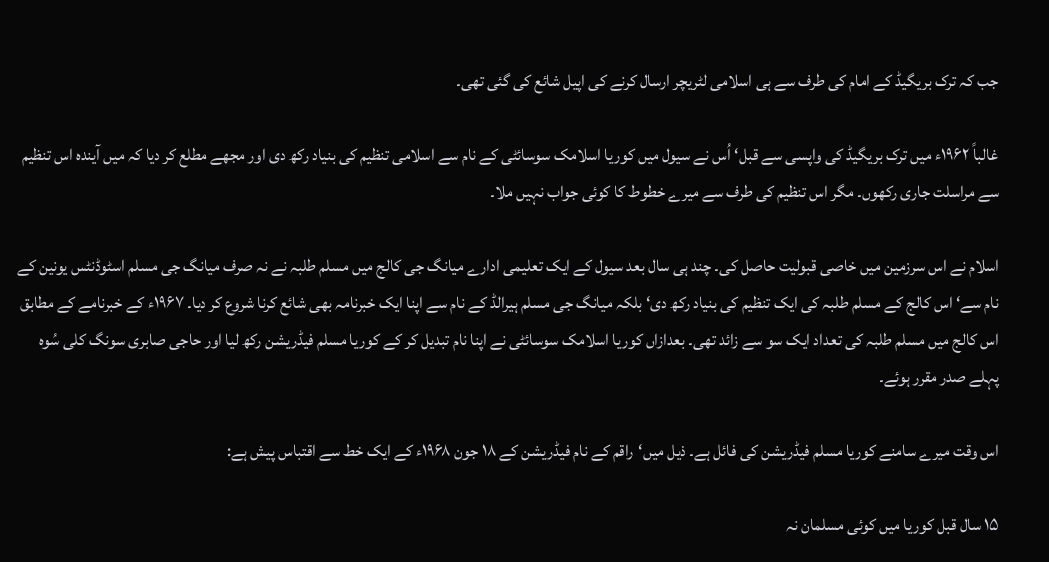جب کہ ترک بریگیڈ کے امام کی طرف سے ہی اسلامی لٹریچر ارسال کرنے کی اپیل شائع کی گئی تھی۔

غالباً ۱۹۶۲ء میں ترک بریگیڈ کی واپسی سے قبل‘ اُس نے سیول میں کوریا اسلامک سوسائٹی کے نام سے اسلامی تنظیم کی بنیاد رکھ دی اور مجھے مطلع کر دیا کہ میں آیندہ اس تنظیم سے مراسلت جاری رکھوں۔ مگر اس تنظیم کی طرف سے میرے خطوط کا کوئی جواب نہیں ملا۔

اسلام نے اس سرزمین میں خاصی قبولیت حاصل کی۔ چند ہی سال بعد سیول کے ایک تعلیمی ادارے میانگ جی کالج میں مسلم طلبہ نے نہ صرف میانگ جی مسلم اسٹوڈنٹس یونین کے نام سے‘ اس کالج کے مسلم طلبہ کی ایک تنظیم کی بنیاد رکھ دی‘ بلکہ میانگ جی مسلم ہیرالڈ کے نام سے اپنا ایک خبرنامہ بھی شائع کرنا شروع کر دیا۔ ۱۹۶۷ء کے خبرنامے کے مطابق اس کالج میں مسلم طلبہ کی تعداد ایک سو سے زائد تھی۔ بعدازاں کوریا اسلامک سوسائٹی نے اپنا نام تبدیل کر کے کوریا مسلم فیڈریشن رکھ لیا اور حاجی صابری سونگ کلی سُوہ پہلے صدر مقرر ہوئے۔

اس وقت میرے سامنے کوریا مسلم فیڈریشن کی فائل ہے۔ ذیل میں‘راقم کے نام فیڈریشن کے ۱۸ جون ۱۹۶۸ء کے ایک خط سے اقتباس پیش ہے:

۱۵ سال قبل کوریا میں کوئی مسلمان نہ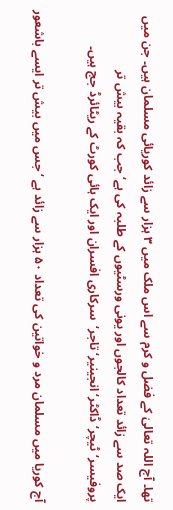تھا۔ آج اللہ تعالیٰ کے فضل و کرم سے اس ملک میں ۳ ہزار سے زائد کوریائی مسلمان ہیں۔ جن میں ایک صد سے زائد تعداد کالجوں اور یونی ورسٹیوں کے طلبہ کی ہے‘ جب کہ بقیہ بیش تر پروفیسر‘ٹیچر‘ ڈاکٹر‘ انجینیر‘ تاجر‘  سرکاری افسران اور ایک ہائی کورٹ کے ریٹائرڈ جج ہیں۔

آج کوریا میں مسلمان مرد و خواتین کی تعداد ۵۰ ہزار سے زائد ہے ‘ جس میں بیش تر ایسے باشعور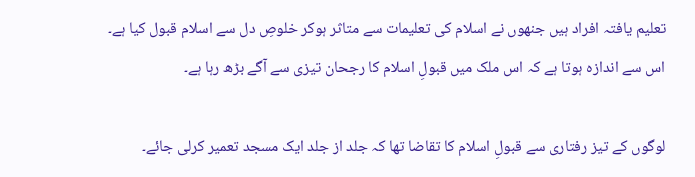تعلیم یافتہ افراد ہیں جنھوں نے اسلام کی تعلیمات سے متاثر ہوکر خلوصِ دل سے اسلام قبول کیا ہے۔ اس سے اندازہ ہوتا ہے کہ اس ملک میں قبولِ اسلام کا رجحان تیزی سے آگے بڑھ رہا ہے۔

لوگوں کے تیز رفتاری سے قبولِ اسلام کا تقاضا تھا کہ جلد از جلد ایک مسجد تعمیر کرلی جائے۔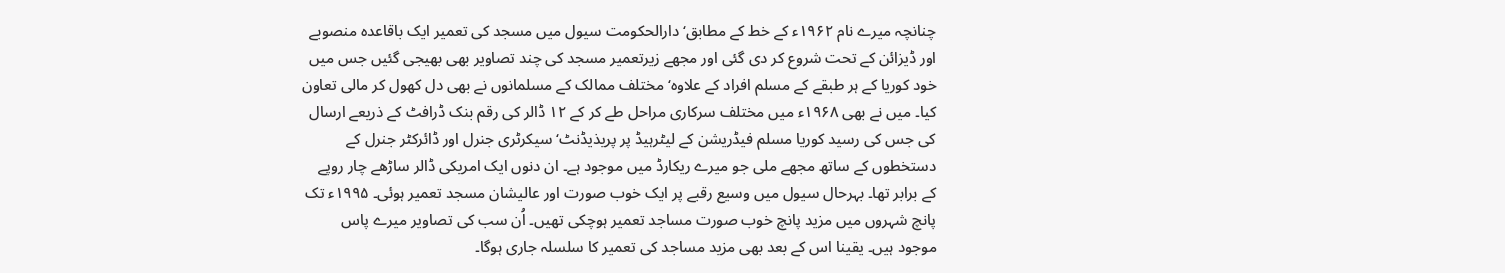چنانچہ میرے نام ۱۹۶۲ء کے خط کے مطابق‘ دارالحکومت سیول میں مسجد کی تعمیر ایک باقاعدہ منصوبے اور ڈیزائن کے تحت شروع کر دی گئی اور مجھے زیرتعمیر مسجد کی چند تصاویر بھی بھیجی گئیں جس میں خود کوریا کے ہر طبقے کے مسلم افراد کے علاوہ‘ مختلف ممالک کے مسلمانوں نے بھی دل کھول کر مالی تعاون کیا۔ میں نے بھی ۱۹۶۸ء میں مختلف سرکاری مراحل طے کر کے ۱۲ ڈالر کی رقم بنک ڈرافٹ کے ذریعے ارسال کی جس کی رسید کوریا مسلم فیڈریشن کے لیٹرہیڈ پر پریذیڈنٹ‘ سیکرٹری جنرل اور ڈائرکٹر جنرل کے دستخطوں کے ساتھ مجھے ملی جو میرے ریکارڈ میں موجود ہے۔ ان دنوں ایک امریکی ڈالر ساڑھے چار روپے کے برابر تھا۔ بہرحال سیول میں وسیع رقبے پر ایک خوب صورت اور عالیشان مسجد تعمیر ہوئی۔ ۱۹۹۵ء تک پانچ شہروں میں مزید پانچ خوب صورت مساجد تعمیر ہوچکی تھیں۔ اُن سب کی تصاویر میرے پاس موجود ہیں۔ یقینا اس کے بعد بھی مزید مساجد کی تعمیر کا سلسلہ جاری ہوگا۔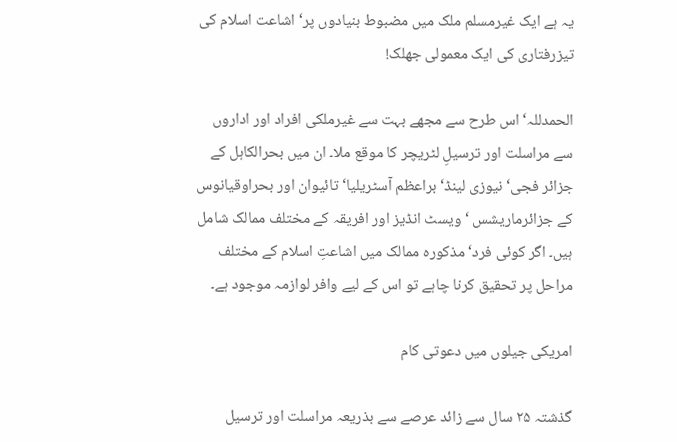یہ ہے ایک غیرمسلم ملک میں مضبوط بنیادوں پر‘ اشاعت اسلام کی تیزرفتاری کی ایک معمولی جھلک!

الحمدللہ‘ اس طرح سے مجھے بہت سے غیرملکی افراد اور اداروں سے مراسلت اور ترسیلِ لٹریچر کا موقع ملا۔ ان میں بحرالکاہل کے جزائر فجی‘ نیوزی لینڈ‘ براعظم آسٹریلیا‘ تائیوان اور بحراوقیانوس کے جزائرماریشس ‘ ویسٹ انڈیز اور افریقہ کے مختلف ممالک شامل ہیں۔ اگر کوئی فرد‘ مذکورہ ممالک میں اشاعتِ اسلام کے مختلف مراحل پر تحقیق کرنا چاہے تو اس کے لیے وافر لوازمہ موجود ہے۔

امریکی جیلوں میں دعوتی کام

گذشتہ ۲۵ سال سے زائد عرصے سے بذریعہ مراسلت اور ترسیل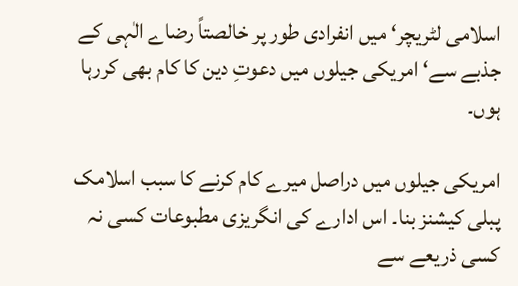اسلامی لٹریچر‘ میں انفرادی طور پر خالصتاً رضاے الٰہی کے جذبے سے‘ امریکی جیلوں میں دعوتِ دین کا کام بھی کررہا ہوں۔

امریکی جیلوں میں دراصل میرے کام کرنے کا سبب اسلامک پبلی کیشنز بنا۔ اس ادارے کی انگریزی مطبوعات کسی نہ کسی ذریعے سے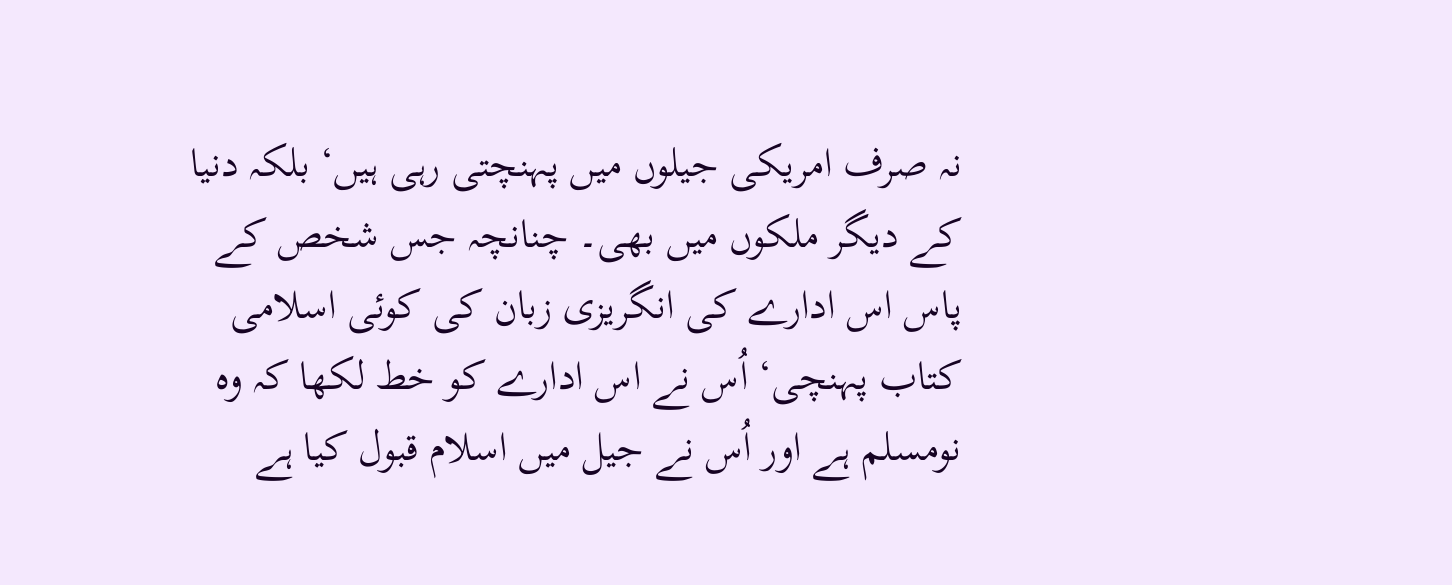نہ صرف امریکی جیلوں میں پہنچتی رہی ہیں‘ بلکہ دنیا کے دیگر ملکوں میں بھی۔ چنانچہ جس شخص کے پاس اس ادارے کی انگریزی زبان کی کوئی اسلامی کتاب پہنچی‘ اُس نے اس ادارے کو خط لکھا کہ وہ نومسلم ہے اور اُس نے جیل میں اسلام قبول کیا ہے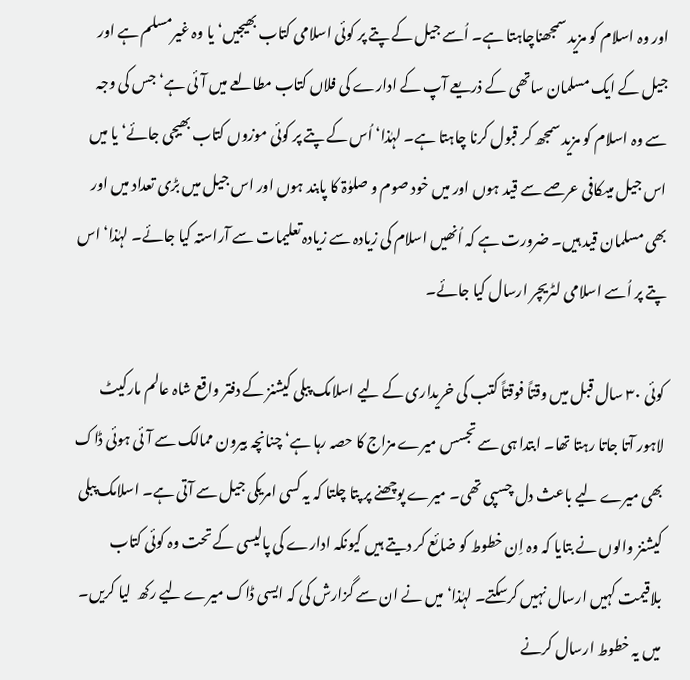اور وہ اسلام کو مزید سمجھناچاہتا ہے۔ اُسے جیل کے پتے پر کوئی اسلامی کتاب بھیجیں‘ یا وہ غیرمسلم ہے اور جیل کے ایک مسلمان ساتھی کے ذریعے آپ کے ادارے کی فلاں کتاب مطالعے میں آئی ہے‘ جس کی وجہ سے وہ اسلام کو مزید سمجھ کر قبول کرنا چاہتا ہے۔ لہٰذا‘ اُس کے پتے پر کوئی موزوں کتاب بھیجی جائے‘ یا میں اس جیل میںکافی عرصے سے قید ہوں اور میں خود صوم و صلوٰۃ کا پابند ہوں اور اس جیل میں بڑی تعداد میں اور بھی مسلمان قید ہیں۔ ضرورت ہے کہ اُنھیں اسلام کی زیادہ سے زیادہ تعلیمات سے آراستہ کیا جائے۔ لہٰذا‘ اس پتے پر اُسے اسلامی لٹریچر ارسال کیا جائے۔

کوئی ۳۰ سال قبل میں وقتاً فوقتاً کتب کی خریداری کے لیے اسلامک پبلی کیشنز کے دفتر واقع شاہ عالم مارکیٹ لاہور آتا جاتا رہتا تھا۔ ابتدا ہی سے تجسس میرے مزاج کا حصہ رہا ہے‘ چنانچہ بیرون ممالک سے آئی ہوئی ڈاک بھی میرے لیے باعث دل چسپی تھی۔ میرے پوچھنے پر پتا چلتا کہ یہ کسی امریکی جیل سے آتی ہے۔ اسلامک پبلی کیشنز والوں نے بتایا کہ وہ اِن خطوط کو ضائع کر دیتے ہیں کیونکہ ادارے کی پالیسی کے تحت وہ کوئی کتاب بلاقیمت کہیں ارسال نہیں کرسکتے۔ لہٰذا‘ میں نے ان سے گزارش کی کہ ایسی ڈاک میرے لیے رکھ  لیا کریں۔ میں یہ خطوط ارسال کرنے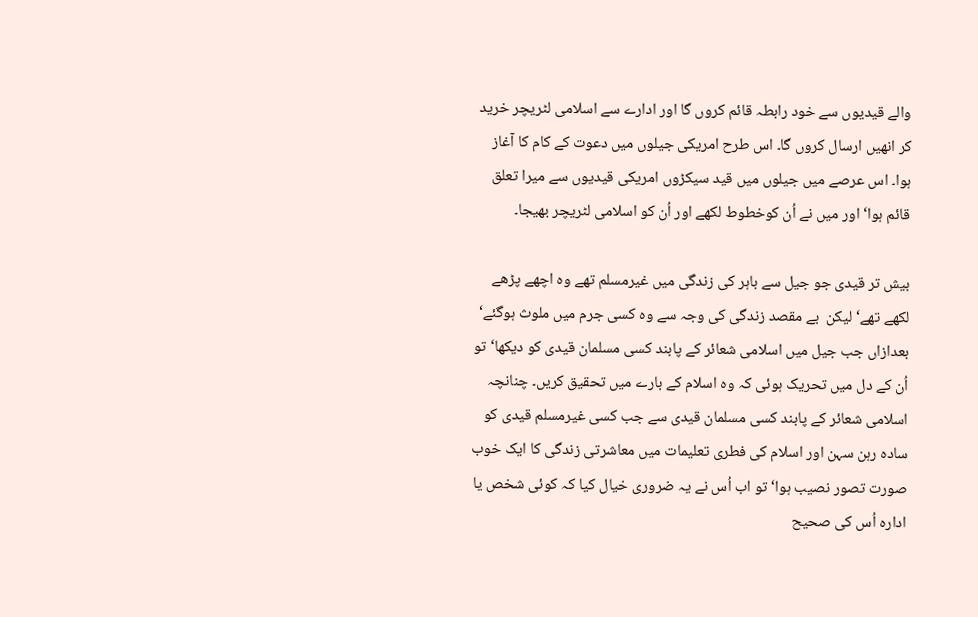والے قیدیوں سے خود رابطہ قائم کروں گا اور ادارے سے اسلامی لٹریچر خرید کر انھیں ارسال کروں گا۔ اس طرح امریکی جیلوں میں دعوت کے کام کا آغاز ہوا۔ اس عرصے میں جیلوں میں قید سیکڑوں امریکی قیدیوں سے میرا تعلق قائم ہوا‘ اور میں نے اُن کوخطوط لکھے اور اُن کو اسلامی لٹریچر بھیجا۔

بیش تر قیدی جو جیل سے باہر کی زندگی میں غیرمسلم تھے وہ اچھے پڑھے لکھے تھے‘ لیکن  بے مقصد زندگی کی وجہ سے وہ کسی جرم میں ملوث ہوگئے‘ بعدازاں جب جیل میں اسلامی شعائر کے پابند کسی مسلمان قیدی کو دیکھا‘ تو اُن کے دل میں تحریک ہوئی کہ وہ اسلام کے بارے میں تحقیق کریں۔ چنانچہ اسلامی شعائر کے پابند کسی مسلمان قیدی سے جب کسی غیرمسلم قیدی کو سادہ رہن سہن اور اسلام کی فطری تعلیمات میں معاشرتی زندگی کا ایک خوب صورت تصور نصیب ہوا‘ تو اب اُس نے یہ ضروری خیال کیا کہ کوئی شخص یا ادارہ اُس کی صحیح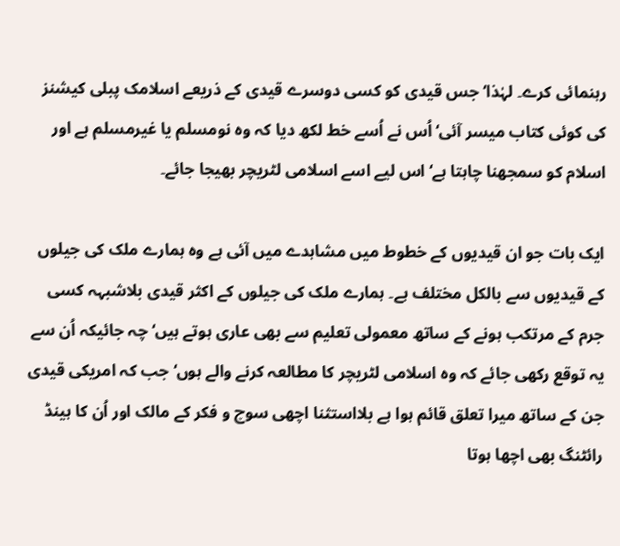رہنمائی کرے۔ لہٰذا‘ جس قیدی کو کسی دوسرے قیدی کے ذریعے اسلامک پبلی کیشنز کی کوئی کتاب میسر آئی‘ اُس نے اُسے خط لکھ دیا کہ وہ نومسلم یا غیرمسلم ہے اور اسلام کو سمجھنا چاہتا ہے‘ اس لیے اسے اسلامی لٹریچر بھیجا جائے۔

ایک بات جو ان قیدیوں کے خطوط میں مشاہدے میں آئی ہے وہ ہمارے ملک کی جیلوں کے قیدیوں سے بالکل مختلف ہے۔ ہمارے ملک کی جیلوں کے اکثر قیدی بلاشبہہ کسی جرم کے مرتکب ہونے کے ساتھ معمولی تعلیم سے بھی عاری ہوتے ہیں‘ چہ جائیکہ اُن سے یہ توقع رکھی جائے کہ وہ اسلامی لٹریچر کا مطالعہ کرنے والے ہوں‘ جب کہ امریکی قیدی جن کے ساتھ میرا تعلق قائم ہوا ہے بلااستثنا اچھی سوچ و فکر کے مالک اور اُن کا ہینڈ رائٹنگ بھی اچھا ہوتا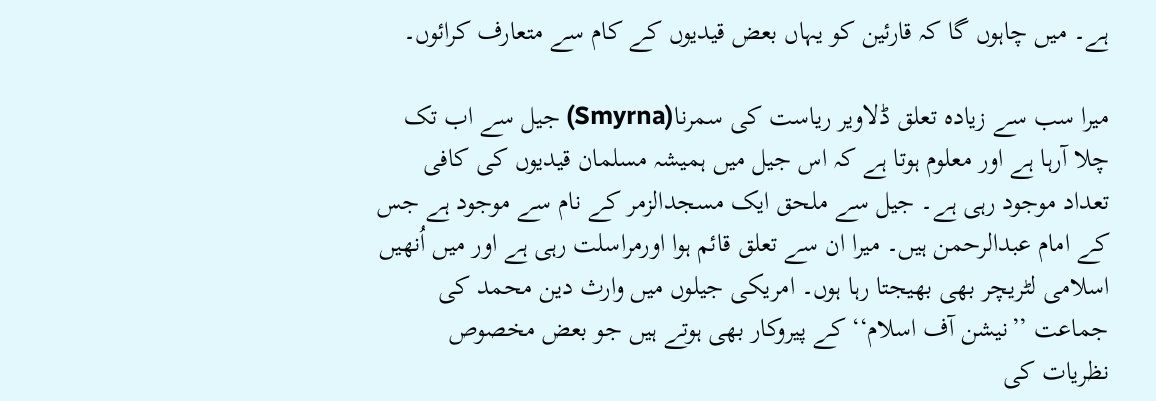ہے۔ میں چاہوں گا کہ قارئین کو یہاں بعض قیدیوں کے کام سے متعارف کرائوں۔

میرا سب سے زیادہ تعلق ڈلاویر ریاست کی سمرنا(Smyrna) جیل سے اب تک چلا آرہا ہے اور معلوم ہوتا ہے کہ اس جیل میں ہمیشہ مسلمان قیدیوں کی کافی تعداد موجود رہی ہے۔ جیل سے ملحق ایک مسجدالزمر کے نام سے موجود ہے جس کے امام عبدالرحمن ہیں۔ میرا ان سے تعلق قائم ہوا اورمراسلت رہی ہے اور میں اُنھیں اسلامی لٹریچر بھی بھیجتا رہا ہوں۔ امریکی جیلوں میں وارث دین محمد کی جماعت ’’نیشن آف اسلام‘‘ کے پیروکار بھی ہوتے ہیں جو بعض مخصوص نظریات کی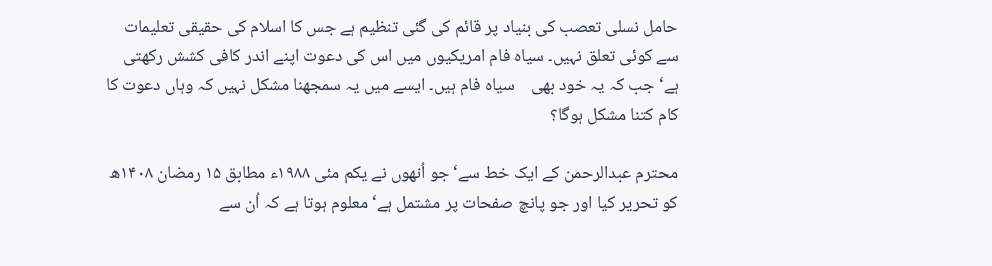حامل نسلی تعصب کی بنیاد پر قائم کی گئی تنظیم ہے جس کا اسلام کی حقیقی تعلیمات سے کوئی تعلق نہیں۔ سیاہ فام امریکیوں میں اس کی دعوت اپنے اندر کافی کشش رکھتی ہے‘ جب کہ یہ خود بھی    سیاہ فام ہیں۔ ایسے میں یہ سمجھنا مشکل نہیں کہ وہاں دعوت کا کام کتنا مشکل ہوگا؟

محترم عبدالرحمن کے ایک خط سے‘ جو اُنھوں نے یکم مئی ۱۹۸۸ء مطابق ۱۵ رمضان ۱۴۰۸ھ کو تحریر کیا اور جو پانچ صفحات پر مشتمل ہے‘ معلوم ہوتا ہے کہ اُن سے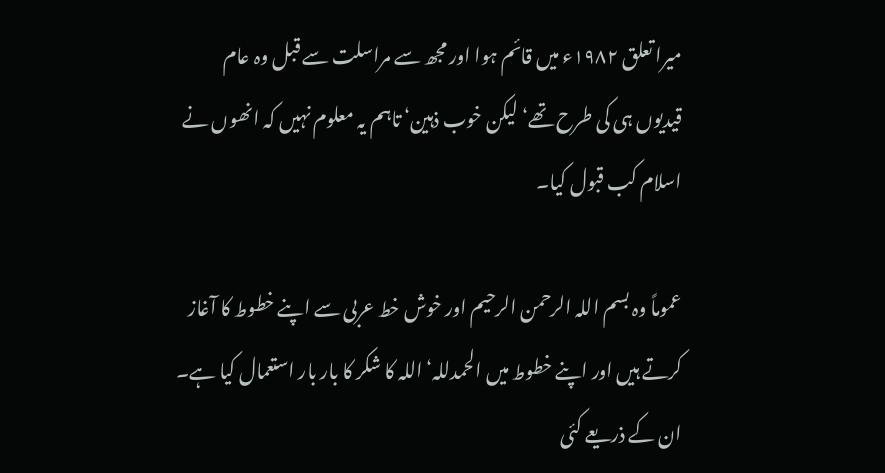میرا تعلق ۱۹۸۲ء میں قائم ہوا اور مجھ سے مراسلت سے قبل وہ عام قیدیوں ہی کی طرح تھے‘ لیکن خوب ذہین‘ تاہم یہ معلوم نہیں کہ انھوں نے اسلام کب قبول کیا۔

عموماً وہ بسم اللہ الرحمن الرحیم اور خوش خط عربی سے اپنے خطوط کا آغاز کرتے ہیں اور اپنے خطوط میں الحمدللہ‘ اللہ کا شکر کا بار بار استعمال کیا ہے۔ ان کے ذریعے کئی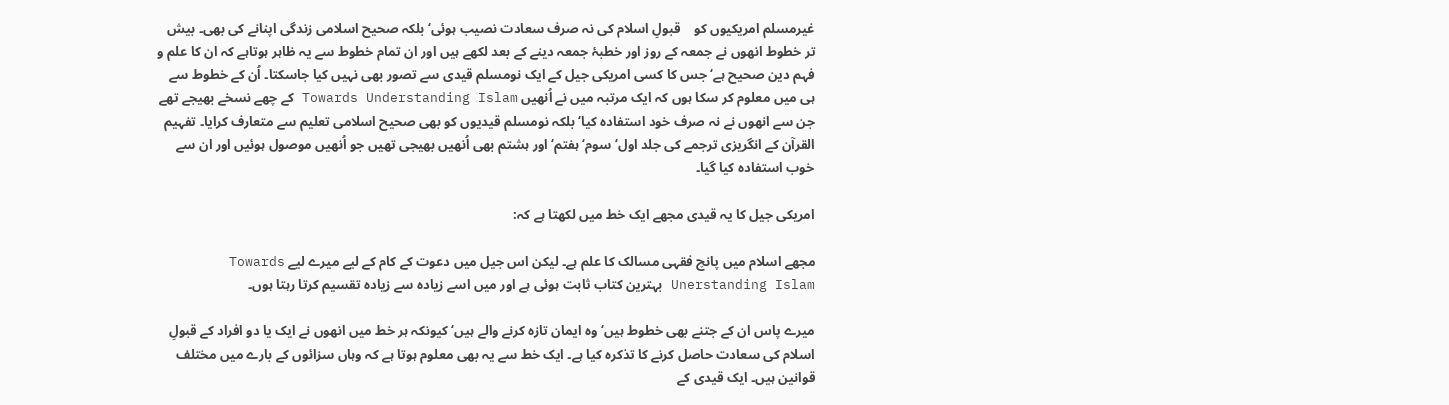غیرمسلم امریکیوں کو    قبولِ اسلام کی نہ صرف سعادت نصیب ہوئی‘ بلکہ صحیح اسلامی زندگی اپنانے کی بھی۔ بیش تر خطوط انھوں نے جمعہ کے روز اور خطبۂ جمعہ دینے کے بعد لکھے ہیں اور ان تمام خطوط سے یہ ظاہر ہوتاہے کہ ان کا علم و فہم دین صحیح ہے‘ جس کا کسی امریکی جیل کے ایک نومسلم قیدی سے تصور بھی نہیں کیا جاسکتا۔ اُن کے خطوط سے ہی میں معلوم کر سکا ہوں کہ ایک مرتبہ میں نے اُنھیں Towards Understanding Islam کے چھے نسخے بھیجے تھے جن سے انھوں نے نہ صرف خود استفادہ کیا‘ بلکہ نومسلم قیدیوں کو بھی صحیح اسلامی تعلیم سے متعارف کرایا۔ تفہیم القرآن کے انگریزی ترجمے کی جلد اول‘ سوم‘ ہفتم‘اور ہشتم بھی اُنھیں بھیجی تھیں جو اُنھیں موصول ہوئیں اور ان سے خوب استفادہ کیا گیا۔

امریکی جیل کا یہ قیدی مجھے ایک خط میں لکھتا ہے کہ:

مجھے اسلام میں پانچ فقہی مسالک کا علم ہے۔ لیکن اس جیل میں دعوت کے کام کے لیے میرے لیے Towards Unerstanding Islam بہترین کتاب ثابت ہوئی ہے اور میں اسے زیادہ سے زیادہ تقسیم کرتا رہتا ہوں۔

میرے پاس ان کے جتنے بھی خطوط ہیں‘ وہ ایمان تازہ کرنے والے ہیں‘ کیونکہ ہر خط میں انھوں نے ایک یا دو افراد کے قبولِ اسلام کی سعادت حاصل کرنے کا تذکرہ کیا ہے۔ ایک خط سے یہ بھی معلوم ہوتا ہے کہ وہاں سزائوں کے بارے میں مختلف قوانین ہیں۔ ایک قیدی کے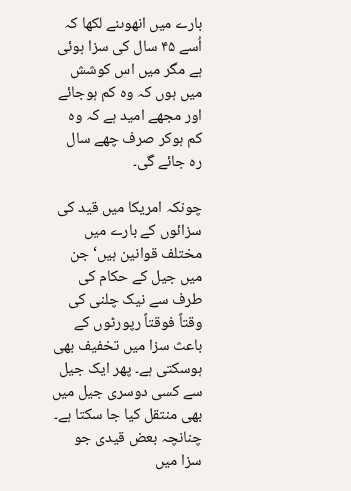بارے میں انھوںنے لکھا کہ اُسے ۴۵ سال کی سزا ہوئی ہے مگر میں اس کوشش میں ہوں کہ وہ کم ہوجائے اور مجھے امید ہے کہ وہ کم ہوکر صرف چھے سال رہ جائے گی۔

چونکہ امریکا میں قید کی سزائوں کے بارے میں مختلف قوانین ہیں‘ جن میں جیل کے حکام کی طرف سے نیک چلنی کی وقتاً فوقتاً رپورٹوں کے باعث سزا میں تخفیف بھی ہوسکتی ہے۔ پھر ایک جیل سے کسی دوسری جیل میں بھی منتقل کیا جا سکتا ہے۔ چنانچہ بعض قیدی جو سزا میں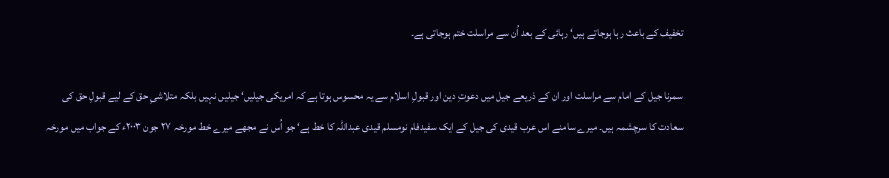تخفیف کے باعث رہا ہوجاتے ہیں‘ رہائی کے بعد اُن سے مراسلت ختم ہوجاتی ہے۔

سمرنا جیل کے امام سے مراسلت اور ان کے ذریعے جیل میں دعوتِ دین اور قبولِ اسلام سے یہ محسوس ہوتا ہے کہ امریکی جیلیں‘ جیلیں نہیں بلکہ متلاشیِ حق کے لیے قبولِ حق کی سعادت کا سرچشمہ ہیں۔ میرے سامنے اس عرب قیدی کی جیل کے ایک سفیدفام نومسلم قیدی عبداللہ کا خط ہے‘ جو اُس نے مجھے میرے خط مورخہ ۲۷ جون ۲۰۰۳ء کے جواب میں مورخہ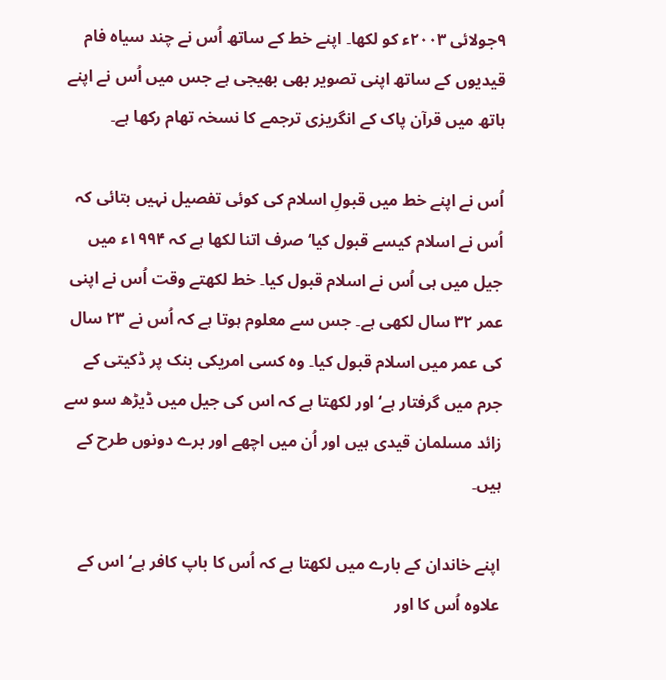۹جولائی ۲۰۰۳ء کو لکھا۔ اپنے خط کے ساتھ اُس نے چند سیاہ فام قیدیوں کے ساتھ اپنی تصویر بھی بھیجی ہے جس میں اُس نے اپنے ہاتھ میں قرآن پاک کے انگریزی ترجمے کا نسخہ تھام رکھا ہے۔

اُس نے اپنے خط میں قبولِ اسلام کی کوئی تفصیل نہیں بتائی کہ اُس نے اسلام کیسے قبول کیا‘ صرف اتنا لکھا ہے کہ ۱۹۹۴ء میں جیل میں ہی اُس نے اسلام قبول کیا۔ خط لکھتے وقت اُس نے اپنی عمر ۳۲ سال لکھی ہے۔ جس سے معلوم ہوتا ہے کہ اُس نے ۲۳ سال کی عمر میں اسلام قبول کیا۔ وہ کسی امریکی بنک پر ڈکیتی کے جرم میں گرفتار ہے‘ اور لکھتا ہے کہ اس کی جیل میں ڈیڑھ سو سے زائد مسلمان قیدی ہیں اور اُن میں اچھے اور برے دونوں طرح کے ہیں۔

اپنے خاندان کے بارے میں لکھتا ہے کہ اُس کا باپ کافر ہے‘ اس کے علاوہ اُس کا اور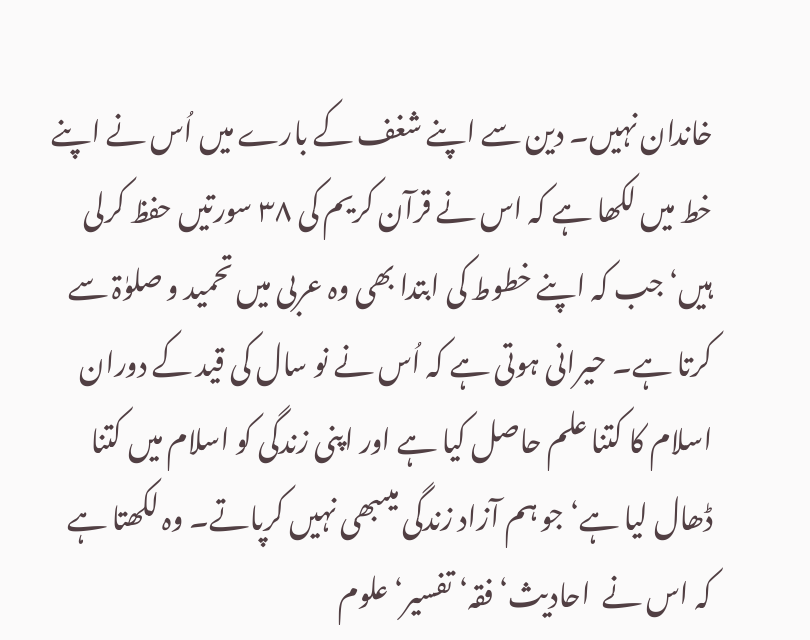خاندان نہیں۔ دین سے اپنے شغف کے بارے میں اُس نے اپنے خط میں لکھا ہے کہ اس نے قرآن کریم کی ۳۸ سورتیں حفظ کرلی ہیں‘ جب کہ اپنے خطوط کی ابتدا بھی وہ عربی میں تحمید و صلوٰۃ سے کرتا ہے۔ حیرانی ہوتی ہے کہ اُس نے نو سال کی قید کے دوران اسلام کا کتنا علم حاصل کیا ہے اور اپنی زندگی کو اسلام میں کتنا ڈھال لیا ہے‘ جو ہم آزاد زندگی میںبھی نہیں کرپاتے۔ وہ لکھتا ہے کہ اس نے  احادیث‘ فقہ‘ تفسیر‘ علوم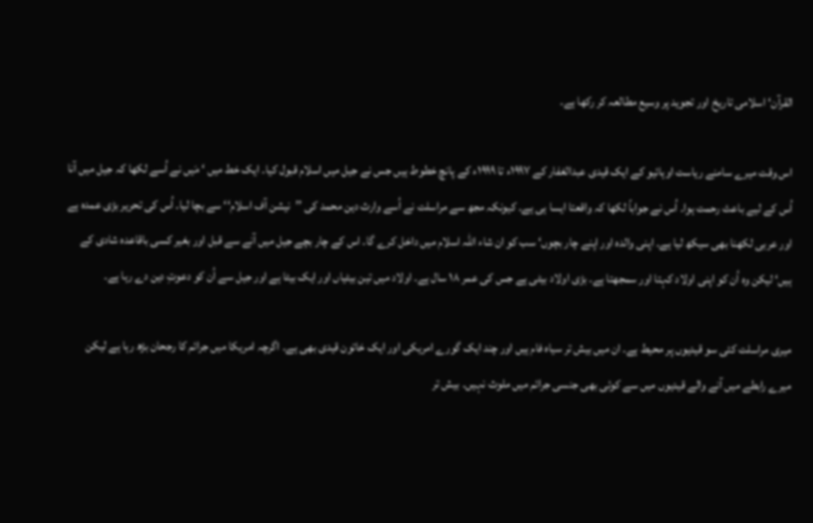القرآن‘ اسلامی تاریخ اور تجوید پر وسیع مطالعہ کر رکھا ہے۔

اس وقت میرے سامنے ریاست اوہائیو کے ایک قیدی عبدالغفار کے ۱۹۹۷ء تا ۱۹۹۹ء کے پانچ خطوط ہیں جس نے جیل میں اسلام قبول کیا۔ ایک خط میں ‘ مَیں نے اُسے لکھا کہ جیل میں آنا اُس کے لیے باعث رحمت ہوا۔ اُس نے جواباً لکھا کہ واقعتا ایسا ہی ہے۔ کیونکہ مجھ سے مراسلت نے اُسے وارث دین محمد کی ’’نیشن آف اسلام‘‘ سے بچا لیا۔ اُس کی تحریر بڑی عمدہ ہے اور عربی لکھنا بھی سیکھ لیا ہے۔ اپنی والدہ اور اپنے چار بچوں‘ سب کو ان شاء اللہ اسلام میں داخل کرے گا۔ اس کے چار بچے جیل میں آنے سے قبل اور بغیر کسی باقاعدہ شادی کے ہیں‘ لیکن وہ اُن کو اپنی اولاد کہتا اور سمجھتا ہے۔ بڑی اولاد بیٹی ہے جس کی عمر ۱۸ سال ہے۔ اولاد میں تین بیٹیاں اور ایک بیٹا ہے اور جیل سے اُن کو دعوتِ دین دے رہا ہے۔

میری مراسلت کئی سو قیدیوں پر محیط ہے۔ ان میں بیش تر سیاہ فام ہیں اور چند ایک گورے امریکی اور ایک خاتون قیدی بھی ہے۔ اگرچہ امریکا میں جرائم کا رجحان بڑھ رہا ہے لیکن میرے رابطے میں آنے والے قیدیوں میں سے کوئی بھی جنسی جرائم میں ملوث نہیں۔ بیش تر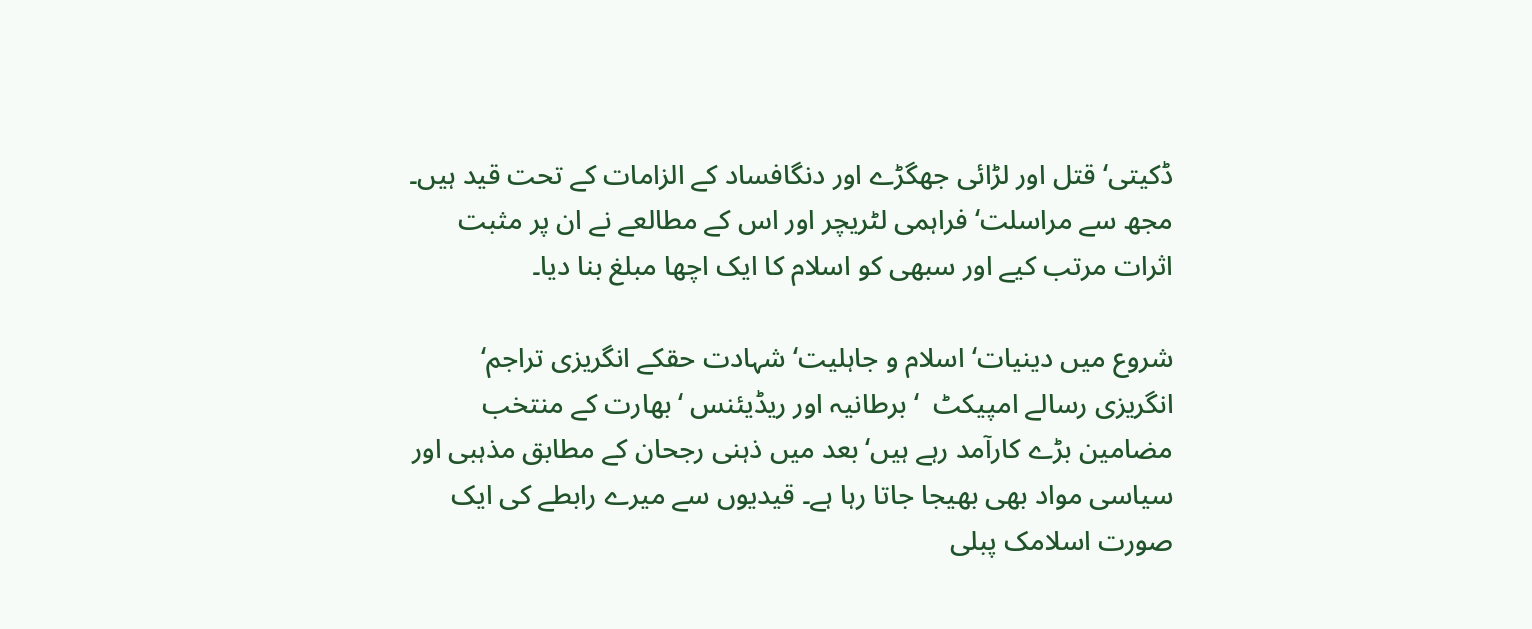ڈکیتی‘ قتل اور لڑائی جھگڑے اور دنگافساد کے الزامات کے تحت قید ہیں۔ مجھ سے مراسلت‘ فراہمی لٹریچر اور اس کے مطالعے نے ان پر مثبت اثرات مرتب کیے اور سبھی کو اسلام کا ایک اچھا مبلغ بنا دیا۔

شروع میں دینیات‘ اسلام و جاہلیت‘ شہادت حقکے انگریزی تراجم‘  انگریزی رسالے امپیکٹ  ‘برطانیہ اور ریڈیئنس ‘بھارت کے منتخب مضامین بڑے کارآمد رہے ہیں‘بعد میں ذہنی رجحان کے مطابق مذہبی اور سیاسی مواد بھی بھیجا جاتا رہا ہے۔ قیدیوں سے میرے رابطے کی ایک صورت اسلامک پبلی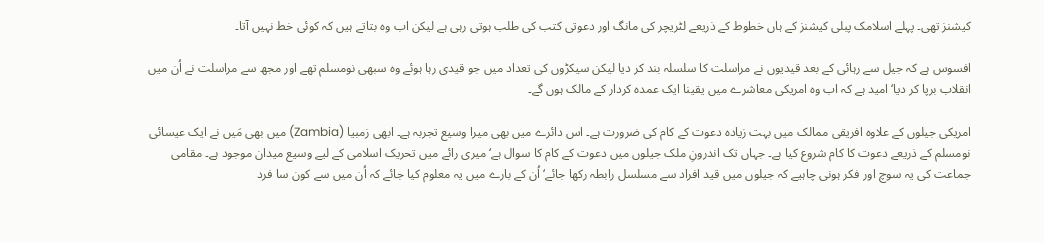کیشنز تھی۔ پہلے اسلامک پبلی کیشنز کے ہاں خطوط کے ذریعے لٹریچر کی مانگ اور دعوتی کتب کی طلب ہوتی رہی ہے لیکن اب وہ بتاتے ہیں کہ کوئی خط نہیں آتا۔

افسوس ہے کہ جیل سے رہائی کے بعد قیدیوں نے مراسلت کا سلسلہ بند کر دیا لیکن سیکڑوں کی تعداد میں جو قیدی رہا ہوئے وہ سبھی نومسلم تھے اور مجھ سے مراسلت نے اُن میں انقلاب برپا کر دیا‘ امید ہے کہ اب وہ امریکی معاشرے میں یقینا ایک عمدہ کردار کے مالک ہوں گے۔

امریکی جیلوں کے علاوہ افریقی ممالک میں بہت زیادہ دعوت کے کام کی ضرورت ہے۔ اس دائرے میں بھی میرا وسیع تجربہ ہے۔ ابھی زمبیا (Zambia) میں بھی مَیں نے ایک عیسائی نومسلم کے ذریعے دعوت کا کام شروع کیا ہے۔ جہاں تک اندرونِ ملک جیلوں میں دعوت کے کام کا سوال ہے‘ میری رائے میں تحریک اسلامی کے لیے وسیع میدان موجود ہے۔ مقامی جماعت کی یہ سوچ اور فکر ہونی چاہیے کہ جیلوں میں قید افراد سے مسلسل رابطہ رکھا جائے‘ اُن کے بارے میں یہ معلوم کیا جائے کہ اُن میں سے کون سا فرد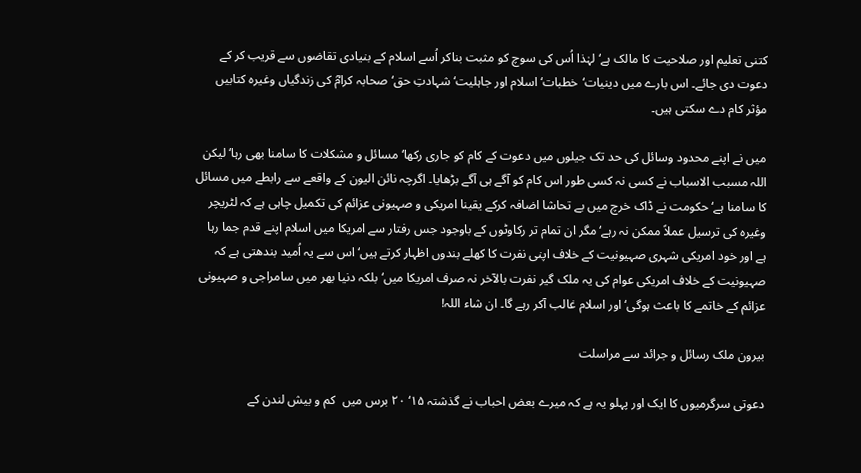کتنی تعلیم اور صلاحیت کا مالک ہے‘ لہٰذا اُس کی سوچ کو مثبت بناکر اُسے اسلام کے بنیادی تقاضوں سے قریب کر کے دعوت دی جائے۔ اس بارے میں دینیات‘خطبات‘ اسلام اور جاہلیت‘ شہادتِ حق‘ صحابہ کرامؓ کی زندگیاں وغیرہ کتابیں مؤثر کام دے سکتی ہیں۔

میں نے اپنے محدود وسائل کی حد تک جیلوں میں دعوت کے کام کو جاری رکھا‘ مسائل و مشکلات کا سامنا بھی رہا‘ لیکن اللہ مسبب الاسباب نے کسی نہ کسی طور اس کام کو آگے ہی آگے بڑھایا۔ اگرچہ نائن الیون کے واقعے سے رابطے میں مسائل کا سامنا ہے‘ حکومت نے ڈاک خرچ میں بے تحاشا اضافہ کرکے یقینا امریکی و صہیونی عزائم کی تکمیل چاہی ہے کہ لٹریچر وغیرہ کی ترسیل عملاً ممکن نہ رہے‘ مگر ان تمام تر رکاوٹوں کے باوجود جس رفتار سے امریکا میں اسلام اپنے قدم جما رہا ہے اور خود امریکی شہری صہیونیت کے خلاف اپنی نفرت کا کھلے بندوں اظہار کرتے ہیں‘ اس سے یہ اُمید بندھتی ہے کہ صہیونیت کے خلاف امریکی عوام کی یہ ملک گیر نفرت بالآخر نہ صرف امریکا میں‘ بلکہ دنیا بھر میں سامراجی و صہیونی عزائم کے خاتمے کا باعث ہوگی‘ اور اسلام غالب آکر رہے گا۔ ان شاء اللہ!

بیرون ملک رسائل و جرائد سے مراسلت

دعوتی سرگرمیوں کا ایک اور پہلو یہ ہے کہ میرے بعض احباب نے گذشتہ ۱۵‘ ۲۰ برس میں  کم و بیش لندن کے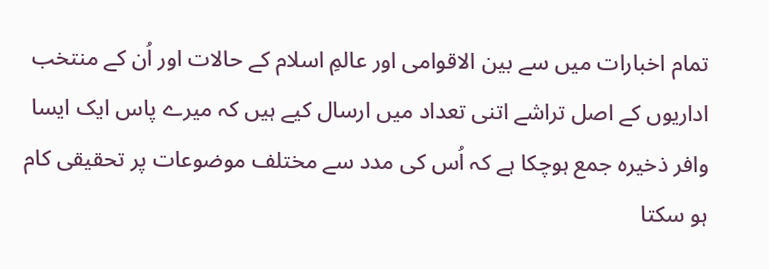تمام اخبارات میں سے بین الاقوامی اور عالمِ اسلام کے حالات اور اُن کے منتخب اداریوں کے اصل تراشے اتنی تعداد میں ارسال کیے ہیں کہ میرے پاس ایک ایسا وافر ذخیرہ جمع ہوچکا ہے کہ اُس کی مدد سے مختلف موضوعات پر تحقیقی کام ہو سکتا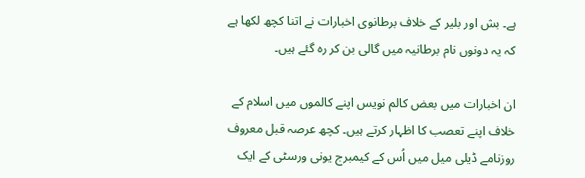ہے۔ بش اور بلیر کے خلاف برطانوی اخبارات نے اتنا کچھ لکھا ہے کہ یہ دونوں نام برطانیہ میں گالی بن کر رہ گئے ہیں۔

ان اخبارات میں بعض کالم نویس اپنے کالموں میں اسلام کے خلاف اپنے تعصب کا اظہار کرتے ہیں۔ کچھ عرصہ قبل معروف روزنامے ڈیلی میل میں اُس کے کیمبرج یونی ورسٹی کے ایک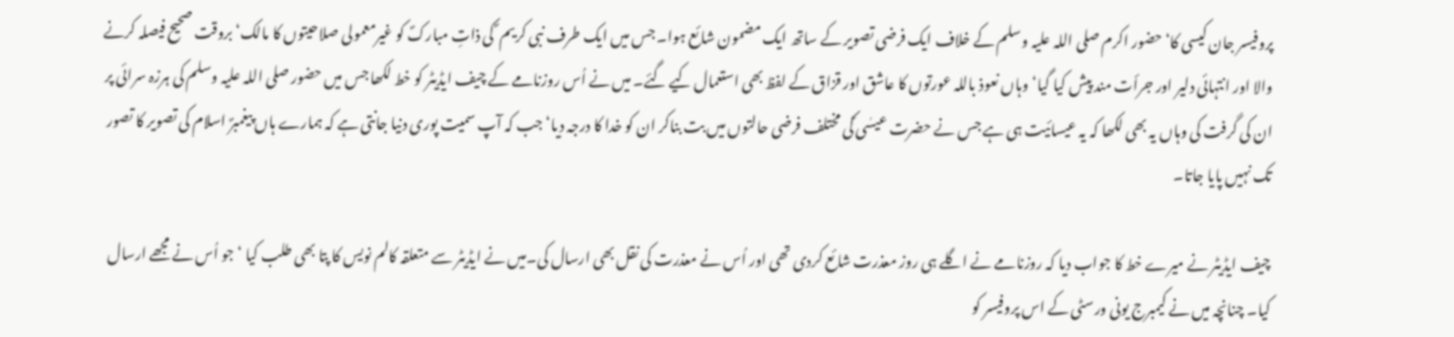پروفیسر جان کیسی کا‘ حضور اکرم صلی اللہ علیہ وسلم کے خلاف ایک فرضی تصویر کے ساتھ ایک مضمون شائع ہوا۔ جس میں ایک طرف نبی کریم ؐ کی ذاتِ مبارکؐ کو غیرمعمولی صلاحیتوں کا مالک‘ بروقت صحیح فیصلہ کرنے والا اور انتہائی دلیر اور جرأت مند پیش کیا گیا‘ وہاں نعوذ باللہ عورتوں کا عاشق اور قزاق کے لفظ بھی استعمال کیے گئے۔ میں نے اُس روزنامے کے چیف ایڈیٹر کو خط لکھا جس میں حضور صلی اللہ علیہ وسلم کی ہرزہ سرائی پر ان کی گرفت کی وہاں یہ بھی لکھا کہ یہ عیسائیت ہی ہے جس نے حضرت عیسٰی ؑکی مختلف فرضی حالتوں میں بت بناکر ان کو خدا کا درجہ دیا‘ جب کہ آپ سمیت پوری دنیا جانتی ہے کہ ہمارے ہاں پیغمبرؐ اسلام کی تصویر کا تصور تک نہیں پایا جاتا۔

چیف ایڈیٹر نے میرے خط کا جواب دیا کہ روزنامے نے اگلے ہی روز معذرت شائع کردی تھی اور اُس نے معذرت کی نقل بھی ارسال کی۔میں نے ایڈیٹر سے متعلقہ کالم نویس کا پتا بھی طلب کیا ‘ جو اُس نے مجھے ارسال کیا۔ چنانچہ میں نے کیمبرج یونی ورسٹی کے اس پروفیسر کو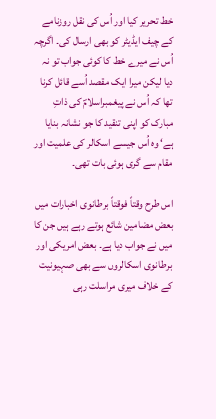خط تحریر کیا اور اُس کی نقل روزنامے کے چیف ایڈیٹر کو بھی ارسال کی۔ اگرچہ اُس نے میرے خط کا کوئی جواب تو نہ دیا لیکن میرا ایک مقصد اُسے قائل کرنا تھا کہ اُس نے پیغمبراسلامؐ کی ذاتِ مبارک کو اپنی تنقید کا جو نشانہ بنایا ہے‘ وہ اُس جیسے اسکالر کی علمیت اور مقام سے گری ہوئی بات تھی۔

اس طرح وقتاً فوقتاً برطانوی اخبارات میں بعض مضامین شائع ہوتے رہے ہیں جن کا میں نے جواب دیا ہے۔ بعض امریکی اور برطانوی اسکالروں سے بھی صہیونیت کے خلاف میری مراسلت رہی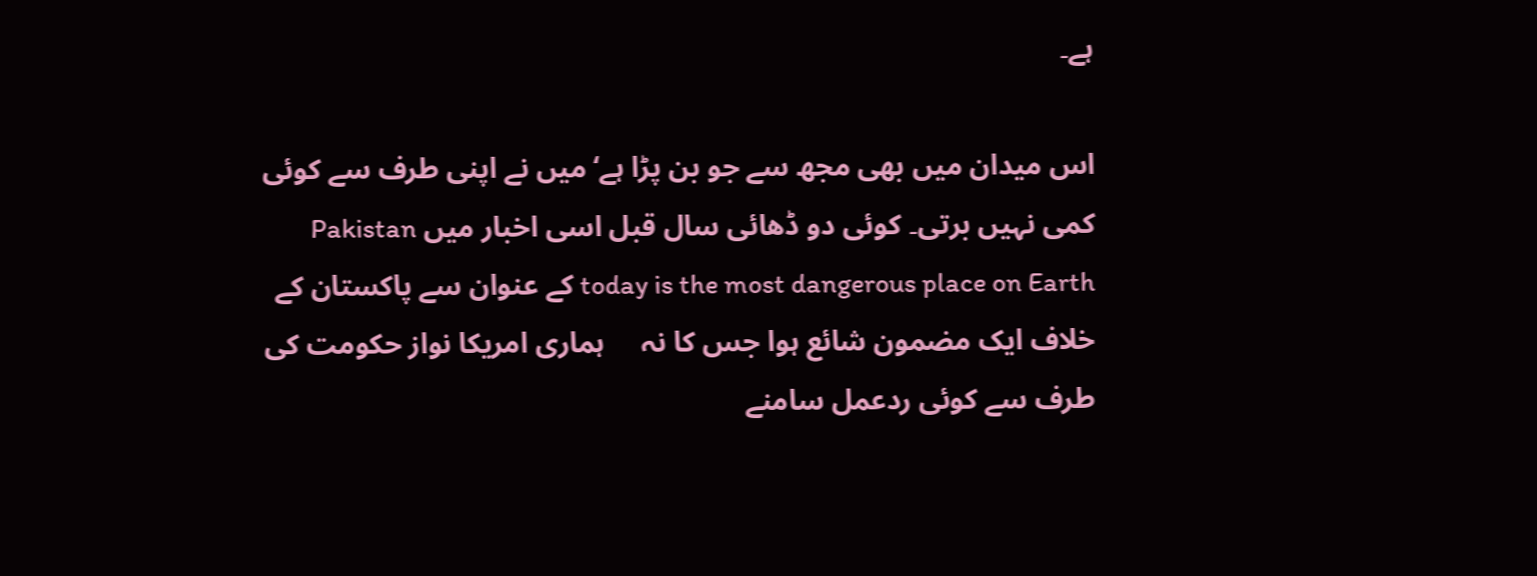ہے۔

اس میدان میں بھی مجھ سے جو بن پڑا ہے‘ میں نے اپنی طرف سے کوئی کمی نہیں برتی۔ کوئی دو ڈھائی سال قبل اسی اخبار میں Pakistan today is the most dangerous place on Earth کے عنوان سے پاکستان کے خلاف ایک مضمون شائع ہوا جس کا نہ     ہماری امریکا نواز حکومت کی طرف سے کوئی ردعمل سامنے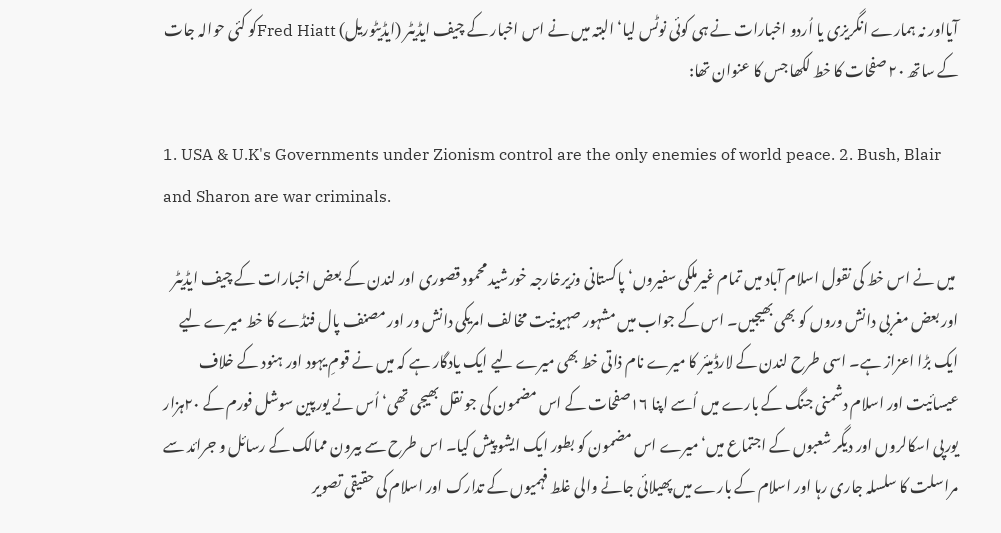آیااور نہ ہمارے انگریزی یا اُردو اخبارات نے ہی کوئی نوٹس لیا‘ البتہ میں نے اس اخبار کے چیف ایڈیٹر (ایڈیٹوریل) Fred Hiattکو کئی حوالہ جات کے ساتھ ۲۰ صفحات کا خط لکھا جس کا عنوان تھا:

1. USA & U.K's Governments under Zionism control are the only enemies of world peace. 2. Bush, Blair and Sharon are war criminals.

 میں نے اس خط کی نقول اسلام آباد میں تمام غیرملکی سفیروں‘ پاکستانی وزیرخارجہ خورشید محمود قصوری اور لندن کے بعض اخبارات کے چیف ایڈیٹر اور بعض مغربی دانش وروں کو بھی بھیجیں۔ اس کے جواب میں مشہور صہیونیت مخالف امریکی دانش ور اور مصنف پال فنڈے کا خط میرے لیے ایک بڑا اعزاز ہے۔ اسی طرح لندن کے لارڈمیئر کا میرے نام ذاتی خط بھی میرے لیے ایک یادگار ہے کہ میں نے قومِ یہود اور ہنود کے خلاف عیسائیت اور اسلام دشمنی جنگ کے بارے میں اُسے اپنا ۱۶صفحات کے اس مضمون کی جو نقل بھیجی تھی‘ اُس نے یورپین سوشل فورم کے ۲۰ہزار یورپی اسکالروں اور دیگر شعبوں کے اجتماع میں‘ میرے اس مضمون کو بطور ایک ایشو پیش کیا۔ اس طرح سے بیرون ممالک کے رسائل و جرائد سے مراسلت کا سلسلہ جاری رہا اور اسلام کے بارے میں پھیلائی جانے والی غلط فہمیوں کے تدارک اور اسلام کی حقیقی تصویر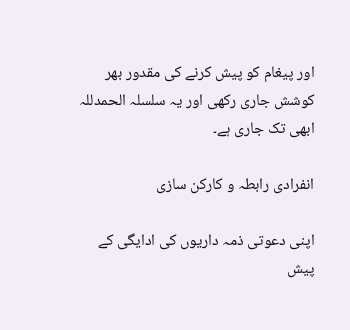اور پیغام کو پیش کرنے کی مقدور بھر کوشش جاری رکھی اور یہ سلسلہ الحمدللہ ابھی تک جاری ہے۔

انفرادی رابطہ و کارکن سازی

اپنی دعوتی ذمہ داریوں کی ادایگی کے پیش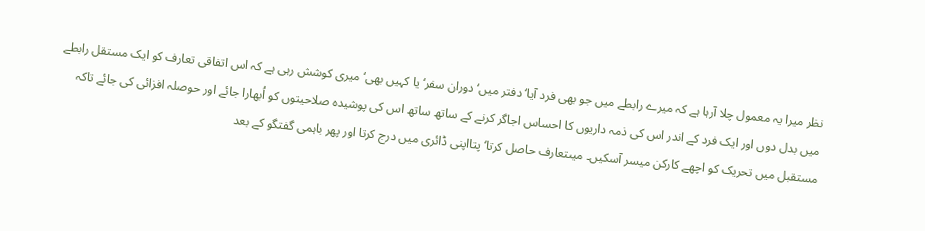نظر میرا یہ معمول چلا آرہا ہے کہ میرے رابطے میں جو بھی فرد آیا‘ دفتر میں‘ دوران سفر‘ یا کہیں بھی‘ میری کوشش رہی ہے کہ اس اتفاقی تعارف کو ایک مستقل رابطے میں بدل دوں اور ایک فرد کے اندر اس کی ذمہ داریوں کا احساس اجاگر کرنے کے ساتھ ساتھ اس کی پوشیدہ صلاحیتوں کو اُبھارا جائے اور حوصلہ افزائی کی جائے تاکہ مستقبل میں تحریک کو اچھے کارکن میسر آسکیں۔ میںتعارف حاصل کرتا‘ پتااپنی ڈائری میں درج کرتا اور پھر باہمی گفتگو کے بعد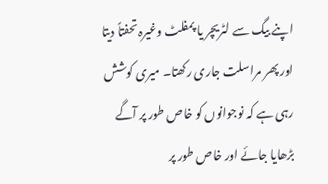اپنے بیگ سے لٹریچر یا پمفلٹ وغیرہ تحفتاً دیتا اور پھر مراسلت جاری رکھتا۔ میری کوشش رہی ہے کہ نوجوانوں کو خاص طور پر آگے بڑھایا جائے اور خاص طور پر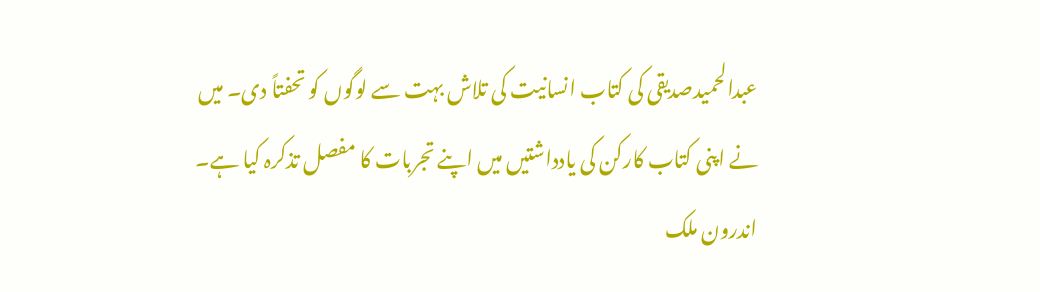عبدالحمیدصدیقی کی کتاب انسانیت کی تلاش بہت سے لوگوں کو تحفتاً دی۔ میں نے اپنی کتاب کارکن کی یادداشتیں میں اپنے تجربات کا مفصل تذکرہ کیا ہے۔ اندرون ملک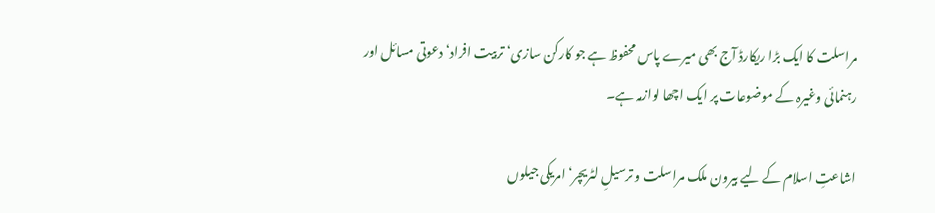مراسلت کا ایک بڑا ریکارڈ آج بھی میرے پاس محفوظ ہے جو کارکن سازی‘ تربیت افراد‘ دعوتی مسائل اور رہنمائی وغیرہ کے موضوعات پر ایک اچھا لوازمہ ہے۔

اشاعتِ اسلام کے لیے بیرون ملک مراسلت و ترسیلِ لٹریچر‘ امریکی جیلوں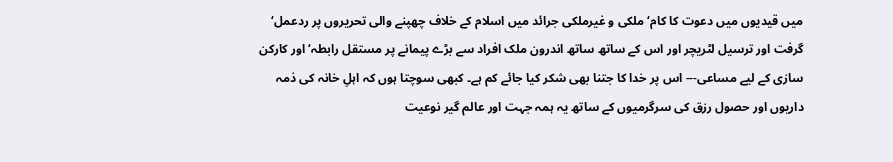میں قیدیوں میں دعوت کا کام‘ ملکی و غیرملکی جرائد میں اسلام کے خلاف چھپنے والی تحریروں پر ردعمل‘ گرفت اور ترسیل لٹریچر اور اس کے ساتھ ساتھ اندرون ملک افراد سے بڑے پیمانے پر مستقل رابطہ‘ اور کارکن سازی کے لیے مساعی--- اس پر خدا کا جتنا بھی شکر کیا جائے کم ہے۔ کبھی سوچتا ہوں کہ اہلِ خانہ کی ذمہ داریوں اور حصول رزق کی سرگرمیوں کے ساتھ یہ ہمہ جہت اور عالم گیر نوعیت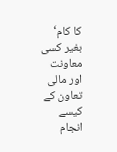کا کام‘ بغیر کسی معاونت اور مالی تعاون کے کیسے انجام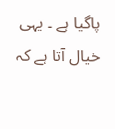پاگیا ہے ۔ یہی خیال آتا ہے کہ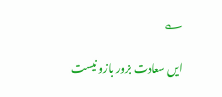؎

ایں سعادت بزور بازو نیست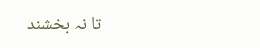تا نہ بخشند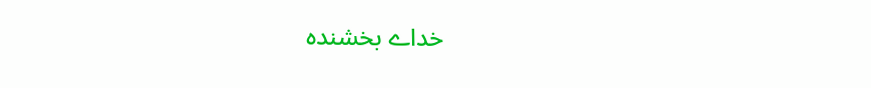خداے بخشندہ